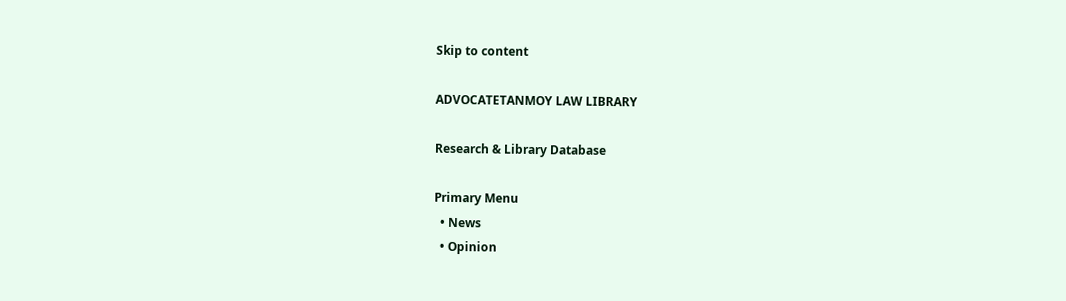Skip to content

ADVOCATETANMOY LAW LIBRARY

Research & Library Database

Primary Menu
  • News
  • Opinion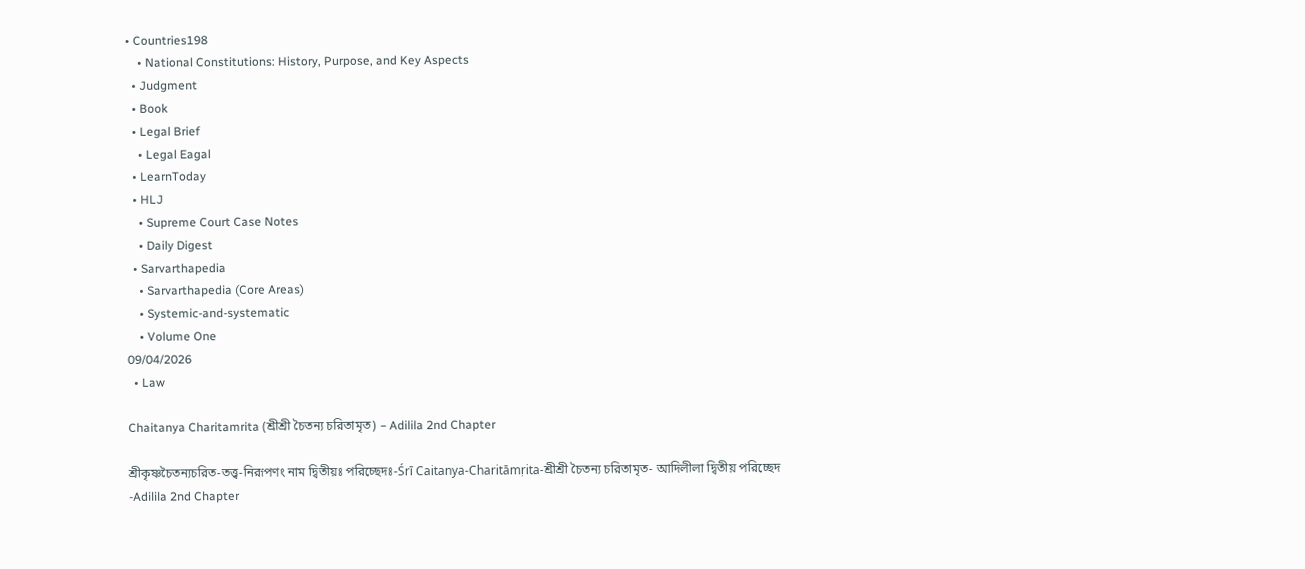• Countries198
    • National Constitutions: History, Purpose, and Key Aspects
  • Judgment
  • Book
  • Legal Brief
    • Legal Eagal
  • LearnToday
  • HLJ
    • Supreme Court Case Notes
    • Daily Digest
  • Sarvarthapedia
    • Sarvarthapedia (Core Areas)
    • Systemic-and-systematic
    • Volume One
09/04/2026
  • Law

Chaitanya Charitamrita (শ্রীশ্রী চৈতন্য চরিতামৃত) – Adilila 2nd Chapter

শ্রীকৃষ্ণচৈতন্যচরিত-তত্ত্ব-নিরূপণং নাম দ্বিতীয়ঃ পরিচ্ছেদঃ-Śrī Caitanya-Charitāmṛita-শ্রীশ্রী চৈতন্য চরিতামৃত- আদিলীলা দ্বিতীয় পরিচ্ছেদ -Adilila 2nd Chapter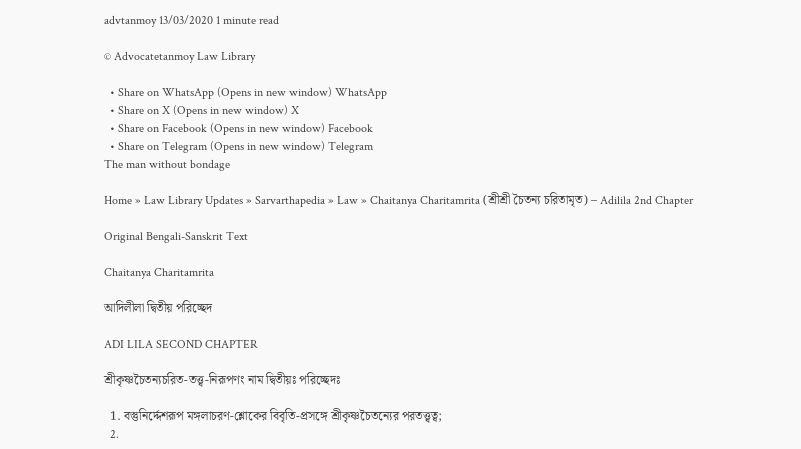advtanmoy 13/03/2020 1 minute read

© Advocatetanmoy Law Library

  • Share on WhatsApp (Opens in new window) WhatsApp
  • Share on X (Opens in new window) X
  • Share on Facebook (Opens in new window) Facebook
  • Share on Telegram (Opens in new window) Telegram
The man without bondage

Home » Law Library Updates » Sarvarthapedia » Law » Chaitanya Charitamrita (শ্রীশ্রী চৈতন্য চরিতামৃত) – Adilila 2nd Chapter

Original Bengali-Sanskrit Text

Chaitanya Charitamrita

আদিলীলা দ্বিতীয় পরিচ্ছেদ

ADI LILA SECOND CHAPTER

শ্রীকৃষ্ণচৈতন্যচরিত-তত্ত্ব-নিরূপণং নাম দ্বিতীয়ঃ পরিচ্ছেদঃ

  1. বস্তুনির্দ্দেশরূপ মঙ্গলাচরণ-শ্লোকের বিবৃতি-প্রসঙ্গে শ্রীকৃষ্ণচৈতন্যের পরতত্ত্বত্ব;
  2.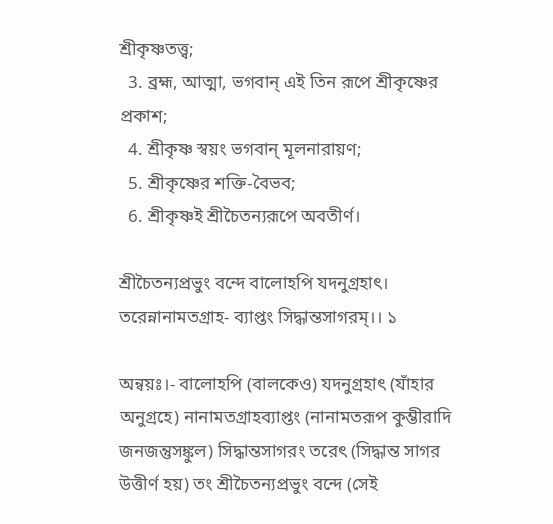শ্রীকৃষ্ণতত্ত্ব;
  3. ব্রহ্ম, আত্মা, ভগবান্‌ এই তিন রূপে শ্রীকৃষ্ণের প্রকাশ;
  4. শ্রীকৃষ্ণ স্বয়ং ভগবান্‌ মূলনারায়ণ;
  5. শ্রীকৃষ্ণের শক্তি-বৈভব;
  6. শ্রীকৃষ্ণই শ্রীচৈতন্যরূপে অবতীর্ণ।

শ্রীচৈতন্যপ্রভুং বন্দে বালোহপি যদনুগ্রহাৎ।
তরেন্নানামতগ্রাহ- ব্যাপ্তং সিদ্ধান্তসাগরম্‌।। ১

অন্বয়ঃ।- বালোহপি (বালকেও) যদনুগ্রহাৎ (যাঁহার অনুগ্রহে) নানামতগ্রাহব্যাপ্তং (নানামতরূপ কুম্ভীরাদি জনজন্তুসঙ্কুল) সিদ্ধান্তসাগরং তরেৎ (সিদ্ধান্ত সাগর উত্তীর্ণ হয়) তং শ্রীচৈতন্যপ্রভুং বন্দে (সেই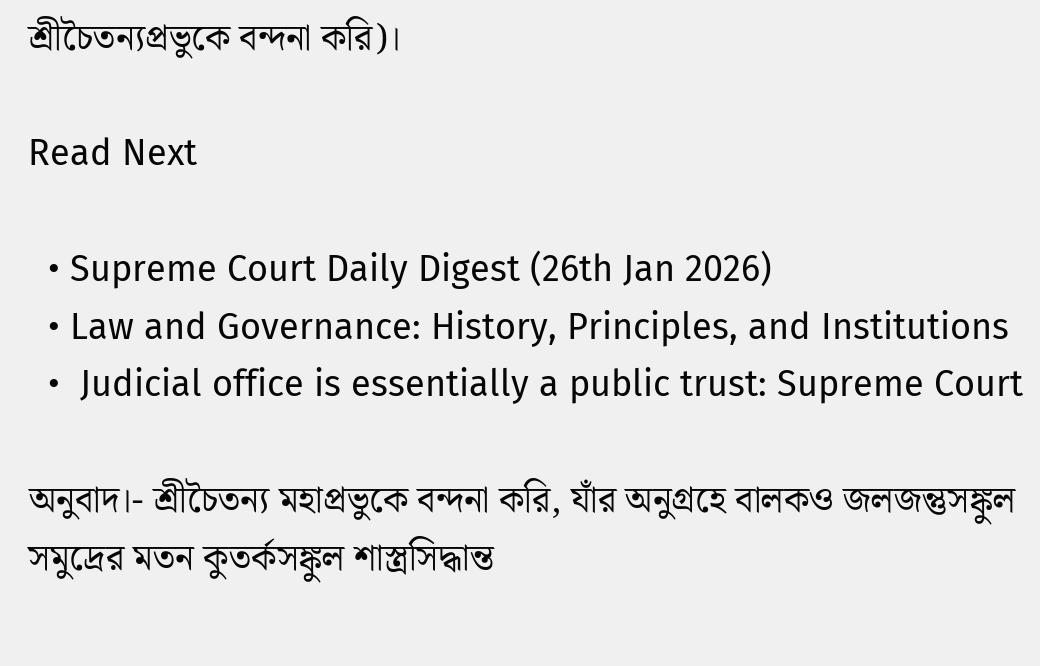শ্রীচৈতন্যপ্রভুকে বন্দনা করি)।

Read Next

  • Supreme Court Daily Digest (26th Jan 2026)
  • Law and Governance: History, Principles, and Institutions
  •  Judicial office is essentially a public trust: Supreme Court

অনুবাদ।- শ্রীচৈতন্য মহাপ্রভুকে বন্দনা করি, যাঁর অনুগ্রহে বালকও জলজন্তুসঙ্কুল সমুদ্রের মতন কুতর্কসঙ্কুল শাস্ত্রসিদ্ধান্ত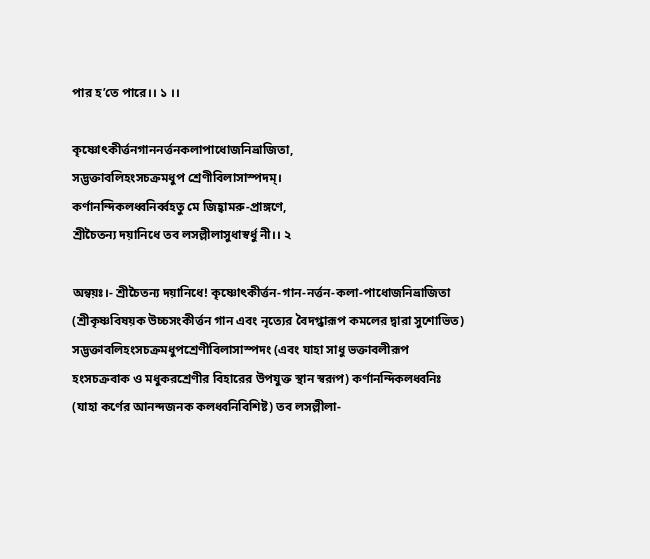পার হ’তে পারে।। ১ ।।

কৃষ্ণোৎকীর্ত্তনগাননর্ত্তনকলাপাধোজনিভ্রাজিতা,
সদ্ভক্তাবলিহংসচক্রমধুপ শ্রেণীবিলাসাস্পদম্‌।
কর্ণানন্দিকলধ্বনির্ব্বহতু মে জিহ্বামরু-প্রাঙ্গণে,
শ্রীচৈতন্য দয়ানিধে তব লসল্লীলাসুধাস্বর্ধু নী।। ২

অন্বয়ঃ।- শ্রীচৈতন্য দয়ানিধে! কৃষ্ণোৎকীর্ত্তন-গান-নর্ত্তন-কলা-পাধোজনিভ্রাজিতা (শ্রীকৃষ্ণবিষয়ক উচ্চসংকীর্ত্তন গান এবং নৃত্যের বৈদগ্ধারূপ কমলের দ্বারা সুশোভিত) সদ্ভক্তাবলিহংসচক্রমধুপশ্রেণীবিলাসাস্পদং (এবং যাহা সাধু ভক্তাবলীরূপ হংসচক্রবাক ও মধুকরশ্রেণীর বিহারের উপযুক্ত স্থান স্বরূপ) কর্ণানন্দিকলধ্বনিঃ (যাহা কর্ণের আনন্দজনক কলধ্বনিবিশিষ্ট) তব লসল্লীলা-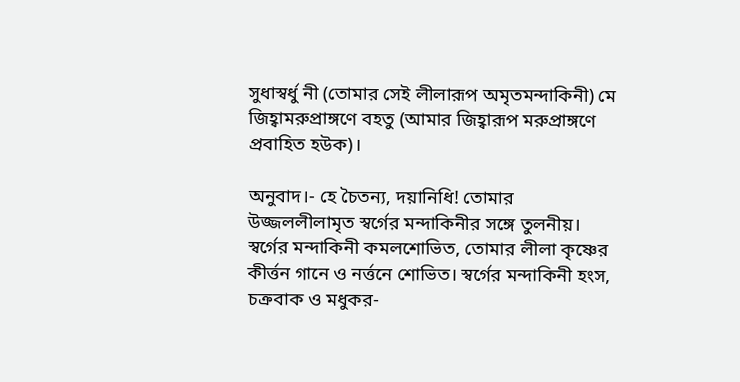সুধাস্বর্ধু নী (তোমার সেই লীলারূপ অমৃতমন্দাকিনী) মে জিহ্বামরুপ্রাঙ্গণে বহতু (আমার জিহ্বারূপ মরুপ্রাঙ্গণে প্রবাহিত হউক)।

অনুবাদ।- হে চৈতন্য, দয়ানিধি! তোমার উজ্জললীলামৃত স্বর্গের মন্দাকিনীর সঙ্গে তুলনীয়। স্বর্গের মন্দাকিনী কমলশোভিত, তোমার লীলা কৃষ্ণের কীর্ত্তন গানে ও নর্ত্তনে শোভিত। স্বর্গের মন্দাকিনী হংস, চক্রবাক ও মধুকর-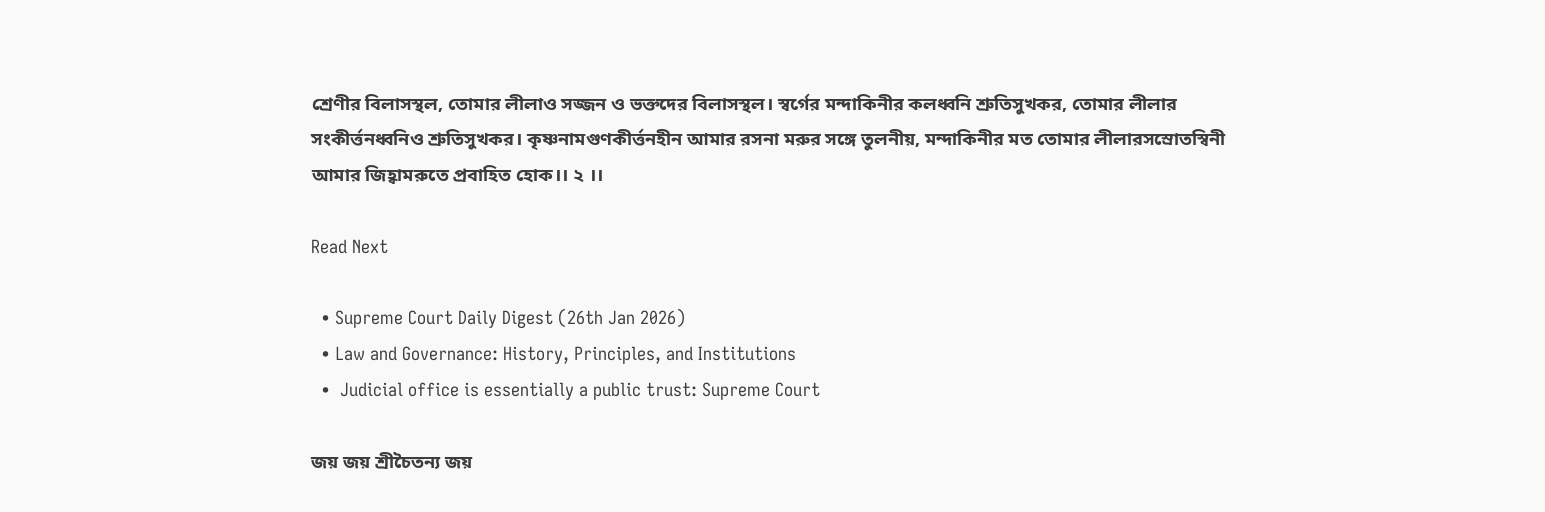শ্রেণীর বিলাসস্থল, তোমার লীলাও সজ্জন ও ভক্তদের বিলাসস্থল। স্বর্গের মন্দাকিনীর কলধ্বনি শ্রুতিসুখকর, তোমার লীলার সংকীর্ত্তনধ্বনিও শ্রুতিসুখকর। কৃষ্ণনামগুণকীর্ত্তনহীন আমার রসনা মরুর সঙ্গে তুলনীয়, মন্দাকিনীর মত তোমার লীলারসস্রোতস্বিনী আমার জিহ্বামরুতে প্রবাহিত হোক।। ২ ।।

Read Next

  • Supreme Court Daily Digest (26th Jan 2026)
  • Law and Governance: History, Principles, and Institutions
  •  Judicial office is essentially a public trust: Supreme Court

জয় জয় শ্রীচৈতন্য জয়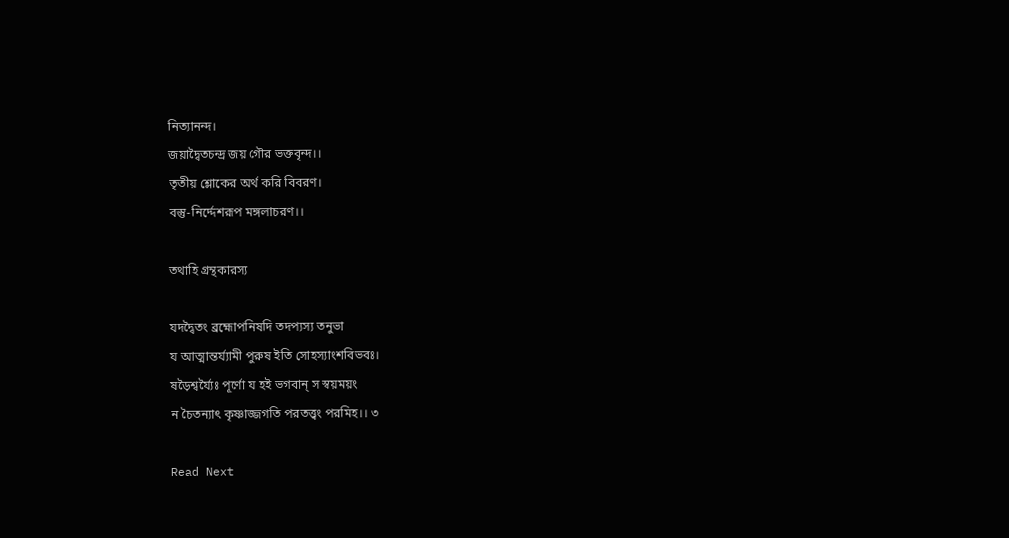নিত্যানন্দ।
জয়াদ্বৈতচন্দ্র জয় গৌর ভক্তবৃন্দ।।
তৃতীয় শ্লোকের অর্থ করি বিবরণ।
বস্তু-নির্দ্দেশরূপ মঙ্গলাচরণ।।

তথাহি গ্রন্থকারস্য

যদদ্বৈতং ব্রহ্মোপনিষদি তদপ্যস্য তনুভা
য আত্মান্তর্য্যামী পুরুষ ইতি সোহস্যাংশবিভবঃ।
ষড়ৈশ্বর্য্যৈঃ পূর্ণো য হই ভগবান্‌ স স্বয়ময়ং
ন চৈতন্যাৎ কৃষ্ণাজ্জগতি পরতত্ত্বং পরমিহ।। ৩

Read Next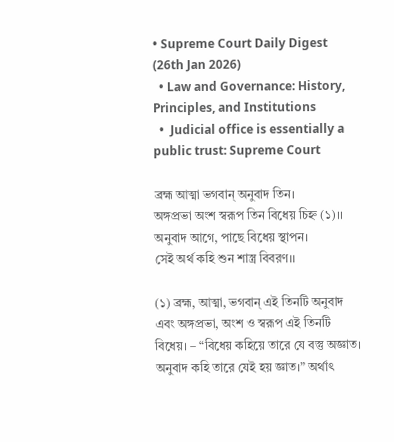• Supreme Court Daily Digest (26th Jan 2026)
  • Law and Governance: History, Principles, and Institutions
  •  Judicial office is essentially a public trust: Supreme Court

ব্রহ্ম আত্মা ভগবান্‌ অনুবাদ তিন।
অঙ্গপ্রভা অংশ স্বরূপ তিন বিধেয় চিহ্ন (১)।।
অনুবাদ আগে, পাছে বিধেয় স্থাপন।
সেই অর্থ কহি শুন শাস্ত্র বিবরণ।।

(১) ব্রহ্ম, আত্মা, ভগবান্‌ এই তিনটি অনুবাদ এবং অঙ্গপ্রভা, অংশ ও স্বরূপ এই তিনটি বিধেয়। – “বিধেয় কহিয়ে তারে যে বস্তু অজ্ঞাত। অনুবাদ কহি তারে যেই হয় জ্ঞাত।” অর্থাৎ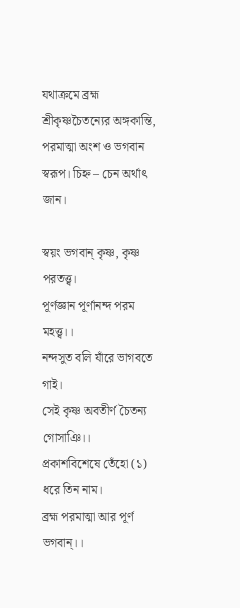যথাক্রমে ব্রহ্ম শ্রীকৃষ্ণচৈতন্যের অঙ্গকান্তি, পরমাত্মা অংশ ও ভগবান স্বরূপ। চিহ্ন – চেন অর্থাৎ জান।

স্বয়ং ভগবান্‌ কৃষ্ণ, কৃষ্ণ পরতত্ত্ব।
পূর্ণজ্ঞান পূর্ণানন্দ পরম মহত্ত্ব।।
নন্দসুত বলি যাঁরে ভাগবতে গাই।
সেই কৃষ্ণ অবতীর্ণ চৈতন্য গোসাঞি।।
প্রকাশবিশেষে তেঁহো (১) ধরে তিন নাম।
ব্রহ্ম পরমাত্মা আর পূর্ণ ভগবান্‌।।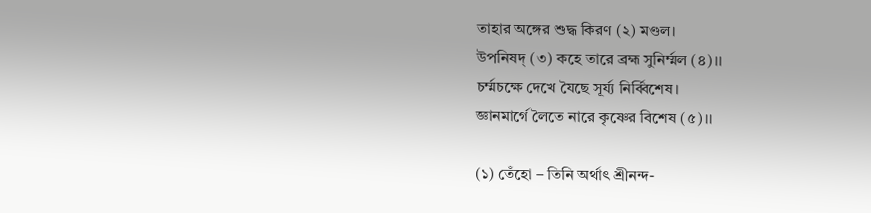তাহার অঙ্গের শুদ্ধ কিরণ (২) মণ্ডল।
উপনিষদ্‌ (৩) কহে তারে ব্রহ্ম সুনির্ম্মল (৪)।।
চর্ম্মচক্ষে দেখে যৈছে সূর্য্য নির্ব্বিশেষ।
জ্ঞানমার্গে লৈতে নারে কৃষ্ণের বিশেষ (৫)।।

(১) তেঁহো – তিনি অর্থাৎ শ্রীনন্দ-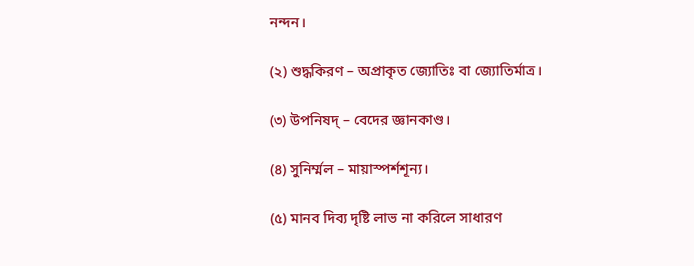নন্দন।

(২) শুদ্ধকিরণ – অপ্রাকৃত জ্যোতিঃ বা জ্যোতির্মাত্র।

(৩) উপনিষদ্‌ – বেদের জ্ঞানকাণ্ড।

(৪) সুনির্ম্মল – মায়াস্পর্শশূন্য।

(৫) মানব দিব্য দৃষ্টি লাভ না করিলে সাধারণ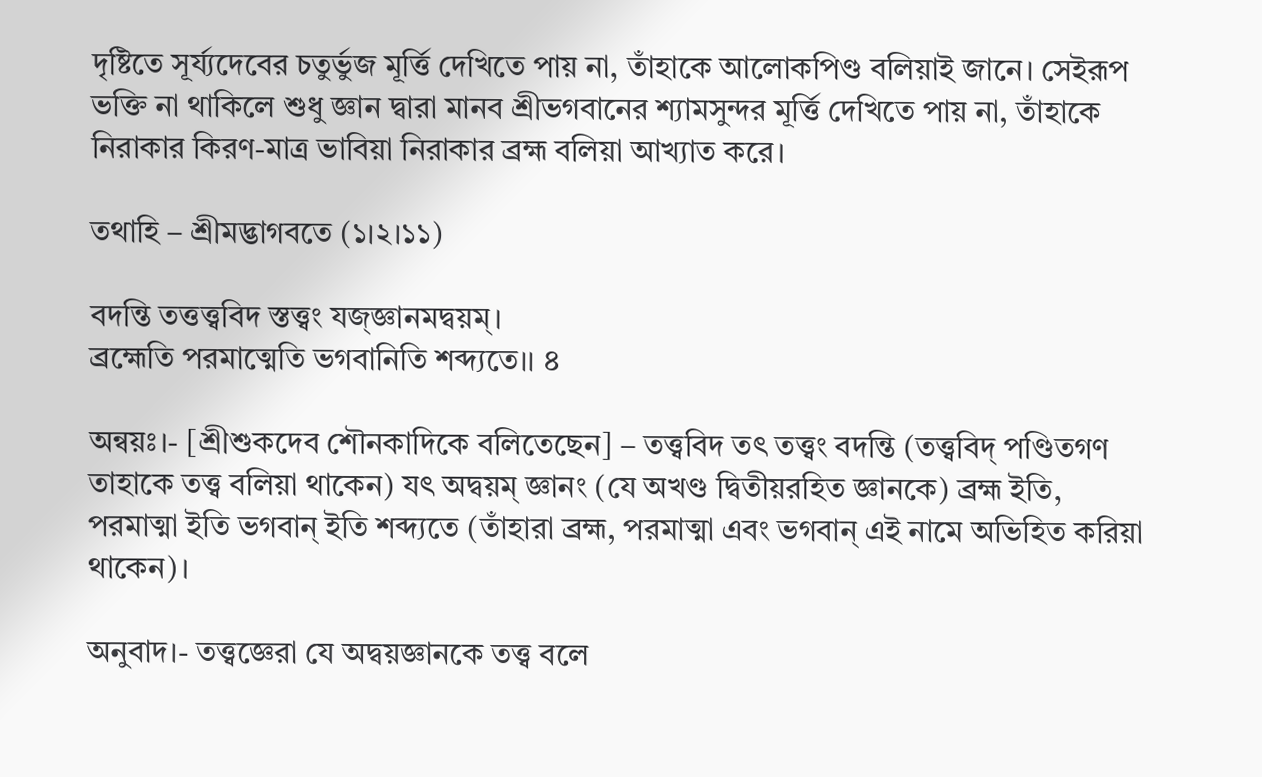দৃষ্টিতে সূর্য্যদেবের চতুর্ভুজ মূর্ত্তি দেখিতে পায় না, তাঁহাকে আলোকপিণ্ড বলিয়াই জানে। সেইরূপ ভক্তি না থাকিলে শুধু জ্ঞান দ্বারা মানব শ্রীভগবানের শ্যামসুন্দর মূর্ত্তি দেখিতে পায় না, তাঁহাকে নিরাকার কিরণ-মাত্র ভাবিয়া নিরাকার ব্রহ্ম বলিয়া আখ্যাত করে।

তথাহি – শ্রীমদ্ভাগবতে (১।২।১১)

বদন্তি তত্তত্ত্ববিদ স্তত্ত্বং যজ্‌জ্ঞানমদ্বয়ম্‌।
ব্রহ্মেতি পরমাত্মেতি ভগবানিতি শব্দ্যতে।। ৪

অন্বয়ঃ।- [শ্রীশুকদেব শৌনকাদিকে বলিতেছেন] – তত্ত্ববিদ তৎ তত্ত্বং বদন্তি (তত্ত্ববিদ্‌ পণ্ডিতগণ তাহাকে তত্ত্ব বলিয়া থাকেন) যৎ অদ্বয়ম্‌ জ্ঞানং (যে অখণ্ড দ্বিতীয়রহিত জ্ঞানকে) ব্রহ্ম ইতি, পরমাত্মা ইতি ভগবান্‌ ইতি শব্দ্যতে (তাঁহারা ব্রহ্ম, পরমাত্মা এবং ভগবান্‌ এই নামে অভিহিত করিয়া থাকেন)।

অনুবাদ।- তত্ত্বজ্ঞেরা যে অদ্বয়জ্ঞানকে তত্ত্ব বলে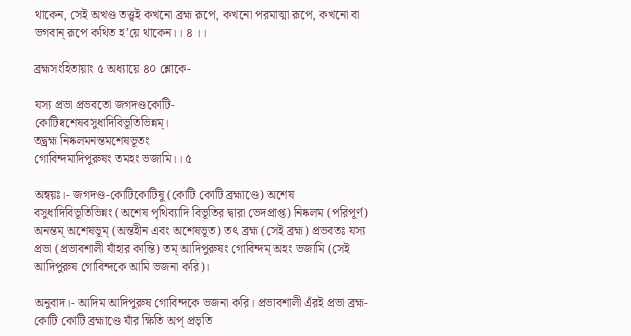থাকেন, সেই অখণ্ড তত্ত্বই কখনো ব্রহ্ম রূপে, কখনো পরমাত্মা রূপে, কখনো বা ভগবান্‌ রূপে কথিত হ’য়ে থাকেন।। ৪ ।।

ব্রহ্মসংহিতায়াং ৫ অধ্যায়ে ৪০ শ্লোকে-

যস্য প্রভা প্রভবতো জগদণ্ডকোটি-
কোটিষ্বশেষবসুধাদিবিভূতিভিন্নম্‌।
তদ্ব্রহ্ম নিষ্কলমনন্তমশেষভূতং
গোবিন্দমাদিপুরুষং তমহং ভজামি।। ৫

অন্বয়ঃ।- জগদণ্ড-কোটিকোটিষু (কোটি কোটি ব্রহ্মাণ্ডে) অশেষ বসুধাদিবিভূতিভিন্নং (অশেষ পৃথিব্যাদি বিভূতির দ্বারা ভেদপ্রাপ্ত) নিষ্কলম (পরিপূর্ণ) অনন্তম্‌ অশেষভূম্‌ (অন্তহীন এবং অশেষভূত) তৎ ব্রহ্ম (সেই ব্রহ্ম) প্রভবতঃ যস্য প্রভা (প্রভাবশালী যাঁহার কান্তি) তম্‌ আদিপুরুষং গোবিন্দম্‌ অহং ভজামি (সেই আদিপুরুষ গোবিন্দকে আমি ভজনা করি)।

অনুবাদ।- আদিম আদিপুরুষ গোবিন্দকে ভজনা করি। প্রভাবশালী এঁরই প্রভা ব্রহ্ম-কোটি কোটি ব্রহ্মাণ্ডে যাঁর ক্ষিতি অপ্‌ প্রভৃতি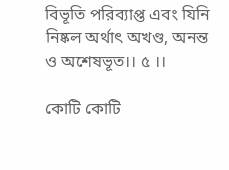বিভূতি পরিব্যাপ্ত এবং যিনি নিষ্কল অর্থাৎ অখণ্ড, অনন্ত ও অশেষভূত।। ৫ ।।

কোটি কোটি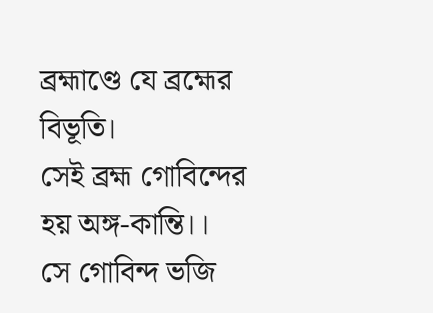ব্রহ্মাণ্ডে যে ব্রহ্মের বিভূতি।
সেই ব্রহ্ম গোবিন্দের হয় অঙ্গ-কান্তি।।
সে গোবিন্দ ভজি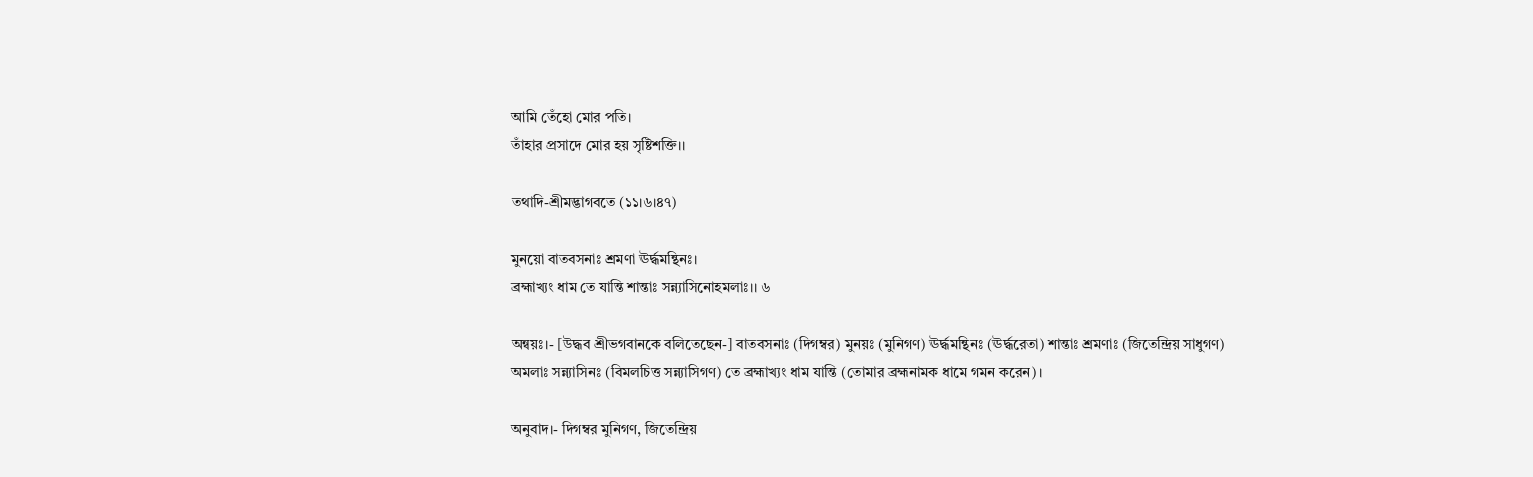আমি তেঁহো মোর পতি।
তাঁহার প্রসাদে মোর হয় সৃষ্টিশক্তি।।

তথাদি-শ্রীমদ্ভাগবতে (১১।৬।৪৭)

মুনয়ো বাতবসনাঃ শ্রমণা ঊর্দ্ধমন্থিনঃ।
ব্রহ্মাখ্যং ধাম তে যান্তি শান্তাঃ সন্ন্যাসিনোহমলাঃ।। ৬

অন্বয়ঃ।- [উদ্ধব শ্রীভগবানকে বলিতেছেন-] বাতবসনাঃ (দিগম্বর) মুনয়ঃ (মুনিগণ) ঊর্দ্ধমন্থিনঃ (ঊর্দ্ধরেতা) শান্তাঃ শ্রমণাঃ (জিতেন্দ্রিয় সাধুগণ) অমলাঃ সন্ন্যাসিনঃ (বিমলচিত্ত সন্ন্যাসিগণ) তে ব্রহ্মাখ্যং ধাম যান্তি (তোমার ব্রহ্মনামক ধামে গমন করেন)।

অনুবাদ।- দিগম্বর মুনিগণ, জিতেন্দ্রিয়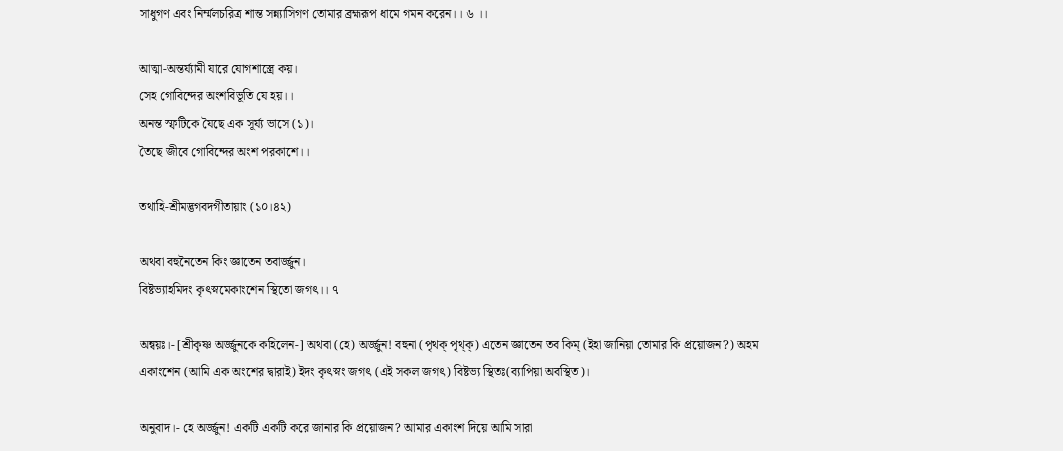সাধুগণ এবং নির্ম্মলচরিত্র শান্ত সন্ন্যাসিগণ তোমার ব্রহ্মরূপ ধামে গমন করেন।। ৬ ।।

আত্মা-অন্তর্য্যামী যারে যোগশাস্ত্রে কয়।
সেহ গোবিন্দের অংশবিভূতি যে হয়।।
অনন্ত স্ফটিকে যৈছে এক সূর্য্য ভাসে (১)।
তৈছে জীবে গোবিন্দের অংশ পরকাশে।।

তথাহি-শ্রীমদ্ভগবদগীতায়াং (১০।৪২)

অথবা বহুনৈতেন কিং জ্ঞাতেন তবার্জ্জুন।
বিষ্টভ্যাহমিদং কৃৎস্নমেকাংশেন স্থিতো জগৎ।। ৭

অন্বয়ঃ।- [শ্রীকৃষ্ণ অর্জ্জুনকে কহিলেন-] অথবা (হে) অর্জ্জুন! বহুনা (পৃথক্‌ পৃথ্ক্‌) এতেন জ্ঞাতেন তব কিম্‌ (ইহা জানিয়া তোমার কি প্রয়োজন?) অহম একাংশেন (আমি এক অংশের দ্বারাই) ইদং কৃৎস্নং জগৎ (এই সকল জগৎ) বিষ্টভ্য স্থিতঃ(ব্যাপিয়া অবস্থিত)।

অনুবাদ।- হে অর্জ্জুন! একটি একটি করে জানার কি প্রয়োজন? আমার একাংশ দিয়ে আমি সারা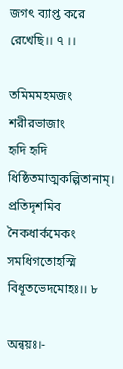জগৎ ব্যাপ্ত করে রেখেছি।। ৭ ।।

তমিমমহমজং শরীরভাজাং
হৃদি হৃদি ধিষ্ঠিতমাত্মকল্পিতানাম্‌।
প্রতিদৃশমিব নৈকধার্কমেকং
সমধিগতোহস্মি বিধূতভেদমোহঃ।। ৮

অন্বয়ঃ।-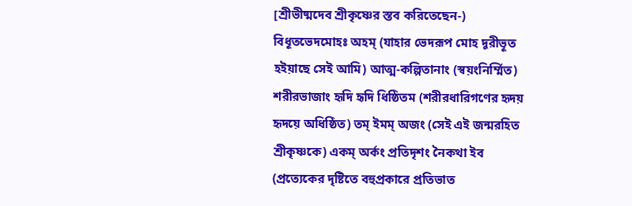[শ্রীভীষ্মদেব শ্রীকৃষ্ণের স্তব করিতেছেন-) বিধূতভেদমোহঃ অহম্‌ (যাহার ভেদরূপ মোহ দূরীভূত হইয়াছে সেই আমি) আত্ম-কল্পিতানাং (স্বয়ংনির্ম্মিত) শরীরভাজাং হৃদি হৃদি ধিষ্ঠিতম (শরীরধারিগণের হৃদয় হৃদয়ে অধিষ্ঠিত) তম্‌ ইমম্‌ অজং (সেই এই জন্মরহিত শ্রীকৃষ্ণকে) একম্‌ অর্কং প্রতিদৃশং নৈকথা ইব (প্রত্যেকের দৃষ্টিতে বহুপ্রকারে প্রতিভাত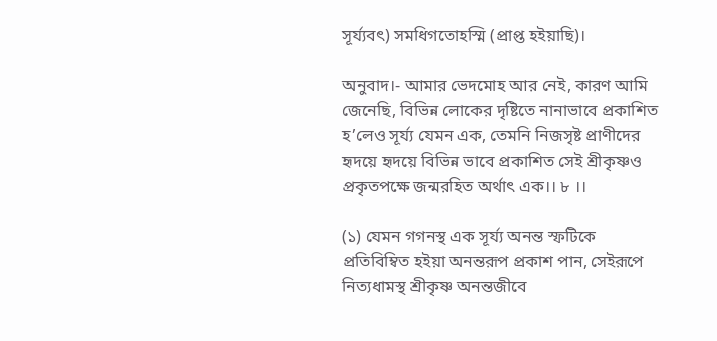সূর্য্যবৎ) সমধিগতোহস্মি (প্রাপ্ত হইয়াছি)।

অনুবাদ।- আমার ভেদমোহ আর নেই, কারণ আমি জেনেছি, বিভিন্ন লোকের দৃষ্টিতে নানাভাবে প্রকাশিত হ’লেও সূর্য্য যেমন এক, তেমনি নিজসৃষ্ট প্রাণীদের হৃদয়ে হৃদয়ে বিভিন্ন ভাবে প্রকাশিত সেই শ্রীকৃষ্ণও প্রকৃতপক্ষে জন্মরহিত অর্থাৎ এক।। ৮ ।।

(১) যেমন গগনস্থ এক সূর্য্য অনন্ত স্ফটিকে প্রতিবিম্বিত হইয়া অনন্তরূপ প্রকাশ পান, সেইরূপে নিত্যধামস্থ শ্রীকৃষ্ণ অনন্তজীবে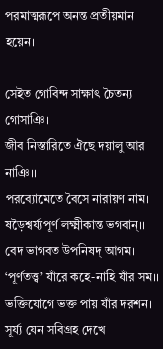পরমাত্মরূপে অনন্ত প্রতীয়মান হয়েন।

সেইত গোবিন্দ সাক্ষাৎ চৈতন্য গোসাঞি।
জীব নিস্তারিতে ঐছে দয়ালু আর নাঞি।।
পরব্যোমেতে বৈসে নারায়ণ নাম।
ষড়ৈশ্বর্য্যপূর্ণ লক্ষ্মীকান্ত ভগবান্।।
বেদ ভাগবত উপনিষদ্‌ আগম।
‘পূর্ণতত্ত্ব’ যাঁরে কহে-নাহি যাঁর সম।।
ভক্তিযোগে ভক্ত পায় যাঁর দরশন।
সূর্য্য যেন সবিগ্রহ দেখে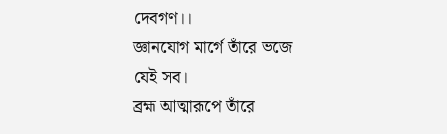দেবগণ।।
জ্ঞানযোগ মার্গে তাঁরে ভজে যেই সব।
ব্রহ্ম আত্মারূপে তাঁরে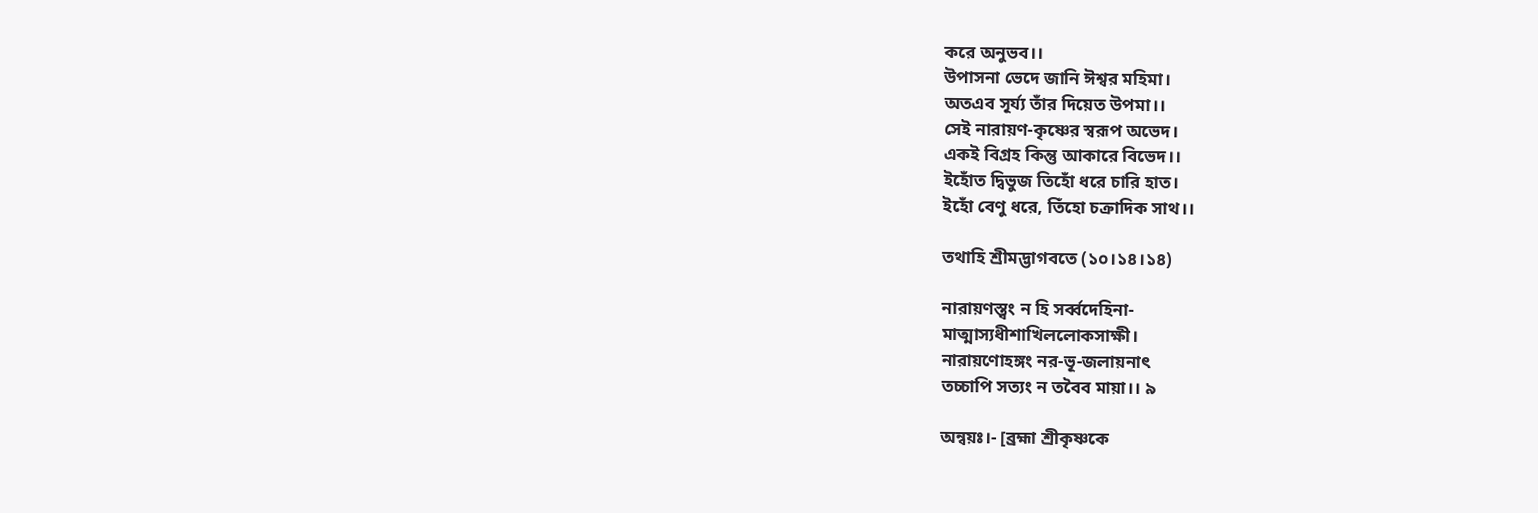করে অনুভব।।
উপাসনা ভেদে জানি ঈশ্বর মহিমা।
অতএব সূর্য্য তাঁর দিয়েত উপমা।।
সেই নারায়ণ-কৃষ্ণের স্বরূপ অভেদ।
একই বিগ্রহ কিন্তু আকারে বিভেদ।।
ইহোঁত দ্বিভুজ তিহোঁ ধরে চারি হাত।
ইহোঁ বেণু ধরে, তিঁহো চক্রাদিক সাথ।।

তথাহি শ্রীমদ্ভাগবতে (১০।১৪।১৪)

নারায়ণস্ত্বং ন হি সর্ব্বদেহিনা-
মাত্মাস্যধীশাখিললোকসাক্ষী।
নারায়ণোহঙ্গং নর-ভূ-জলায়নাৎ
তচ্চাপি সত্যং ন তবৈব মায়া।। ৯

অন্বয়ঃ।- [ব্রহ্মা শ্রীকৃষ্ণকে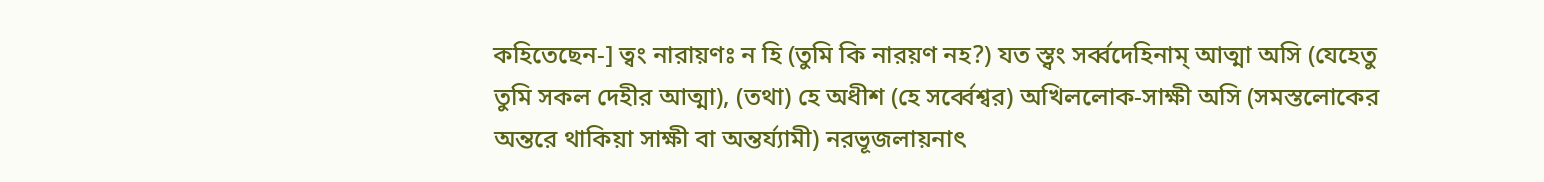কহিতেছেন-] ত্বং নারায়ণঃ ন হি (তুমি কি নারয়ণ নহ?) যত স্ত্বং সর্ব্বদেহিনাম্‌ আত্মা অসি (যেহেতু তুমি সকল দেহীর আত্মা), (তথা) হে অধীশ (হে সর্ব্বেশ্বর) অখিললোক-সাক্ষী অসি (সমস্তলোকের অন্তরে থাকিয়া সাক্ষী বা অন্তর্য্যামী) নরভূজলায়নাৎ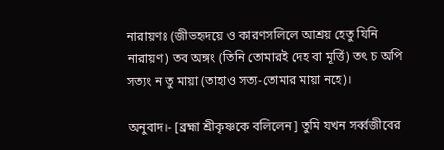নারায়ণঃ (জীভহৃদয়ে ও কারণসলিলে আশ্রয় হেতু যিনি নারায়ণ) তব অঙ্গং (তিনি তোমারই দেহ বা মূর্ত্তি) তৎ চ অপি সত্যং ন তু মায়া (তাহাও সত্য-তোমার মায়া নহে)।

অনুবাদ।- [ব্রহ্মা শ্রীকৃষ্ণকে বলিলেন] তুমি যখন সর্ব্বজীবের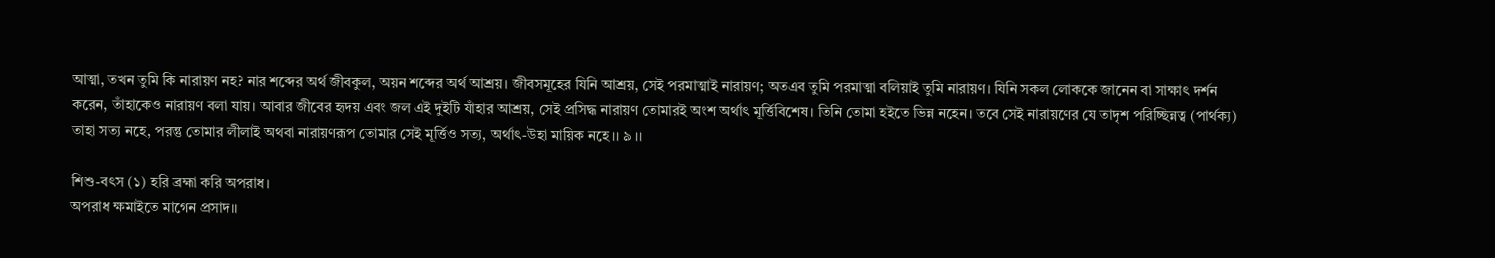আত্মা, তখন তুমি কি নারায়ণ নহ? নার শব্দের অর্থ জীবকুল, অয়ন শব্দের অর্থ আশ্রয়। জীবসমূহের যিনি আশ্রয়, সেই পরমাত্মাই নারায়ণ; অতএব তুমি পরমাত্মা বলিয়াই তুমি নারায়ণ। যিনি সকল লোককে জানেন বা সাক্ষাৎ দর্শন করেন, তাঁহাকেও নারায়ণ বলা যায়। আবার জীবের হৃদয় এবং জল এই দুইটি যাঁহার আশ্রয়, সেই প্রসিদ্ধ নারায়ণ তোমারই অংশ অর্থাৎ মূর্ত্তিবিশেষ। তিনি তোমা হইতে ভিন্ন নহেন। তবে সেই নারায়ণের যে তাদৃশ পরিচ্ছিন্নত্ব (পার্থক্য) তাহা সত্য নহে, পরন্তু তোমার লীলাই অথবা নারায়ণরূপ তোমার সেই মূর্ত্তিও সত্য, অর্থাৎ-উহা মায়িক নহে।। ৯ ।।

শিশু-বৎস (১) হরি ব্রহ্মা করি অপরাধ।
অপরাধ ক্ষমাইতে মাগেন প্রসাদ।।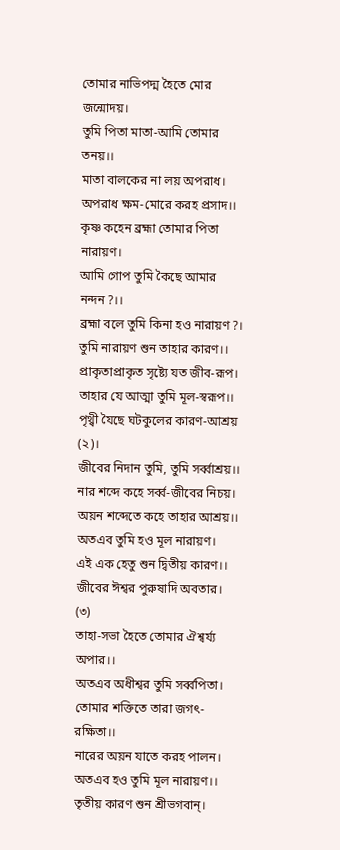তোমার নাভিপদ্ম হৈতে মোর জন্মোদয়।
তুমি পিতা মাতা-আমি তোমার তনয়।।
মাতা বালকের না লয় অপরাধ।
অপরাধ ক্ষম-মোরে করহ প্রসাদ।।
কৃষ্ণ কহেন ব্রহ্মা তোমার পিতা নারায়ণ।
আমি গোপ তুমি কৈছে আমার নন্দন?।।
ব্রহ্মা বলে তুমি কিনা হও নারায়ণ?।
তুমি নারায়ণ শুন তাহার কারণ।।
প্রাকৃতাপ্রাকৃত সৃষ্ট্যে যত জীব-রূপ।
তাহার যে আত্মা তুমি মূল-স্বরূপ।।
পৃথ্বী যৈছে ঘটকুলের কারণ-আশ্রয় (২)।
জীবের নিদান তুমি, তুমি সর্ব্বাশ্রয়।।
নার শব্দে কহে সর্ব্ব-জীবের নিচয়।
অয়ন শব্দেতে কহে তাহার আশ্রয়।।
অতএব তুমি হও মূল নারায়ণ।
এই এক হেতু শুন দ্বিতীয় কারণ।।
জীবের ঈশ্বর পুরুষাদি অবতার। (৩)
তাহা-সভা হৈতে তোমার ঐশ্বর্য্য অপার।।
অতএব অধীশ্বর তুমি সর্ব্বপিতা।
তোমার শক্তিতে তারা জগৎ-রক্ষিতা।।
নারের অয়ন যাতে করহ পালন।
অতএব হও তুমি মূল নারায়ণ।।
তৃতীয় কারণ শুন শ্রীভগবান্‌।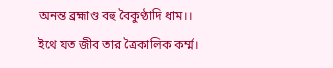অনন্ত ব্রহ্মাণ্ড বহু বৈকুণ্ঠাদি ধাম।।
ইথে যত জীব তার ত্রৈকালিক কর্ম্ম।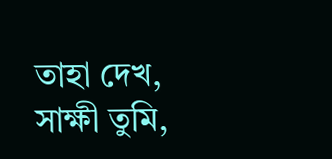তাহা দেখ, সাক্ষী তুমি,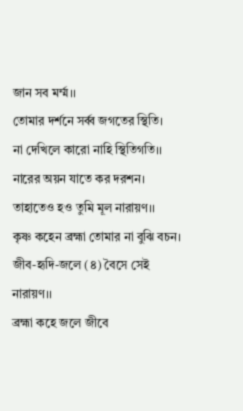জান সব মর্ম্ম।।
তোমার দর্শনে সর্ব্ব জগতের স্থিতি।
না দেখিলে কারো নাহি স্থিতিগতি।।
নারের অয়ন যাতে কর দরশন।
তাহাতেও হও তুমি মূল নারায়ণ।।
কৃষ্ণ কহেন ব্রহ্মা তোমার না বুঝি বচন।
জীব-হৃদি-জলে (৪) বৈসে সেই নারায়ণ।।
ব্রহ্মা কহে জলে জীবে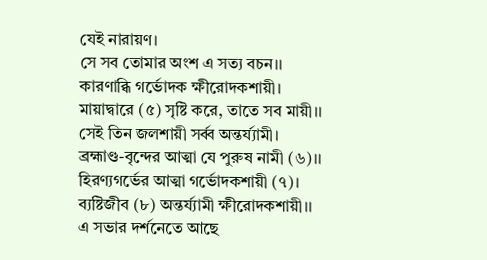যেই নারায়ণ।
সে সব তোমার অংশ এ সত্য বচন।।
কারণাব্ধি গর্ভোদক ক্ষীরোদকশায়ী।
মায়াদ্বারে (৫) সৃষ্টি করে, তাতে সব মায়ী।।
সেই তিন জলশায়ী সর্ব্ব অন্তর্য্যামী।
ব্রহ্মাণ্ড-বৃন্দের আত্মা যে পুরুষ নামী (৬)।।
হিরণ্যগর্ভের আত্মা গর্ভোদকশায়ী (৭)।
ব্যষ্টিজীব (৮) অন্তর্য্যামী ক্ষীরোদকশায়ী।।
এ সভার দর্শনেতে আছে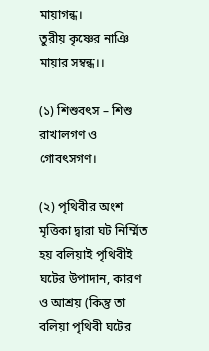মায়াগন্ধ।
তুরীয় কৃষ্ণের নাঞি মায়ার সম্বন্ধ।।

(১) শিশুবৎস – শিশু রাখালগণ ও গোবৎসগণ।

(২) পৃথিবীর অংশ মৃত্তিকা দ্বারা ঘট নির্ম্মিত হয় বলিয়াই পৃথিবীই ঘটের উপাদান, কারণ ও আশ্রয় (কিন্তু তা বলিয়া পৃথিবী ঘটের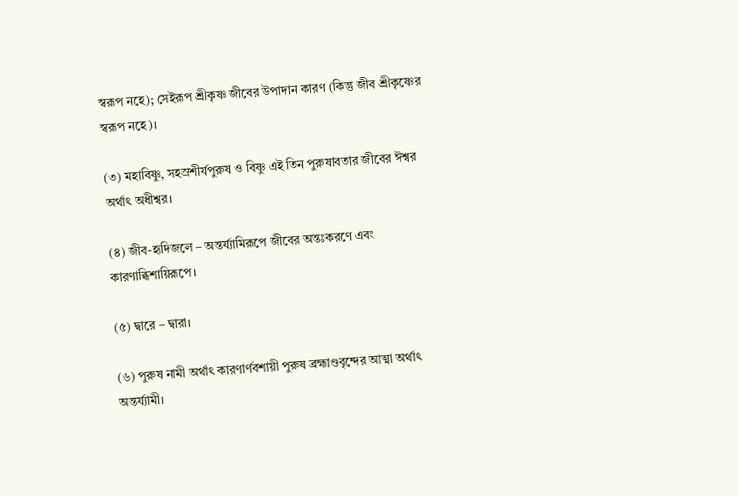স্বরূপ নহে); সেইরূপ শ্রীকৃষ্ণ জীবের উপাদান কারণ (কিন্তু জীব শ্রীকৃষ্ণের স্বরূপ নহে)।

(৩) মহাবিষ্ণু, সহস্রশীর্যপুরুষ ও বিষ্ণু এই তিন পুরুষাবতার জীবের ঈশ্বর অর্থাৎ অধীশ্বর।

(৪) জীব-হৃদিজলে – অন্তর্য্যামিরূপে জীবের অন্তঃকরণে এবং কারণাব্ধিশায়িরূপে।

(৫) দ্বারে – দ্বারা।

(৬) পুরুষ নামী অর্থাৎ কারণার্ণবশায়ী পুরুষ ব্রহ্মাণ্ডবৃন্দের আত্মা অর্থাৎ অন্তর্য্যামী।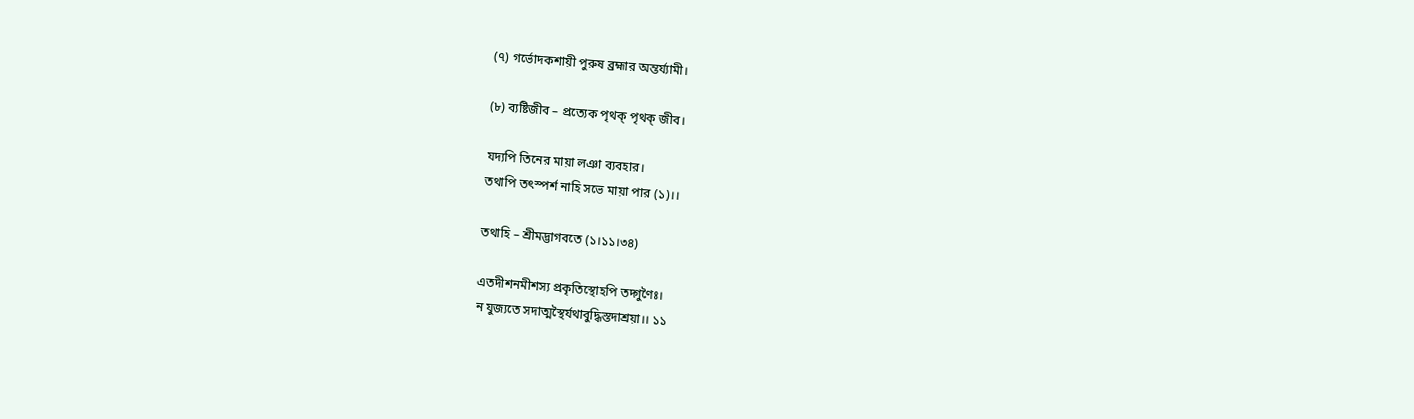(৭) গর্ভোদকশায়ী পুরুষ ব্রহ্মার অন্তর্য্যামী।

(৮) ব্যষ্টিজীব – প্রত্যেক পৃথক্‌ পৃথক্‌ জীব।

যদ্যপি তিনের মায়া লঞা ব্যবহার।
তথাপি তৎস্পর্শ নাহি সভে মায়া পার (১)।।

তথাহি – শ্রীমদ্ভাগবতে (১।১১।৩৪)

এতদীশনমীশস্য প্রকৃতিস্থোহপি তদ্গুণৈঃ।
ন যুজ্যতে সদাত্মস্থৈর্যথাবুদ্ধিস্তদাশ্রয়া।। ১১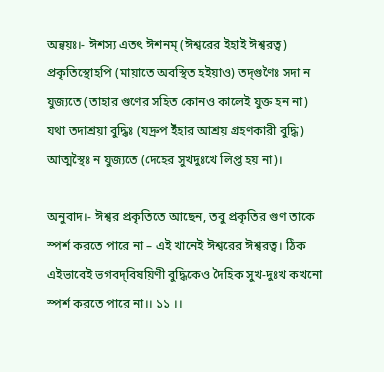অন্বয়ঃ।- ঈশস্য এতৎ ঈশনম্‌ (ঈশ্বরের ইহাই ঈশ্বরত্ব) প্রকৃতিস্থোহপি (মায়াতে অবস্থিত হইয়াও) তদ্‌গুণৈঃ সদা ন যুজ্যতে (তাহার গুণের সহিত কোনও কালেই যুক্ত হন না) যথা তদাশ্রয়া বুদ্ধিঃ (যদ্রুপ ইঁহার আশ্রয় গ্রহণকারী বুদ্ধি) আত্মস্থৈঃ ন যুজ্যতে (দেহের সুখদুঃখে লিপ্ত হয় না)।

অনুবাদ।- ঈশ্বর প্রকৃতিতে আছেন, তবু প্রকৃতির গুণ তাকে স্পর্শ করতে পারে না – এই খানেই ঈশ্বরের ঈশ্বরত্ব। ঠিক এইভাবেই ভগবদ্‌বিষয়িণী বুদ্ধিকেও দৈহিক সুখ-দুঃখ কখনো স্পর্শ করতে পারে না।। ১১ ।।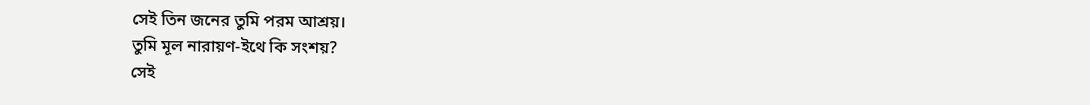সেই তিন জনের তুমি পরম আশ্রয়।
তুমি মূল নারায়ণ-ইথে কি সংশয়?
সেই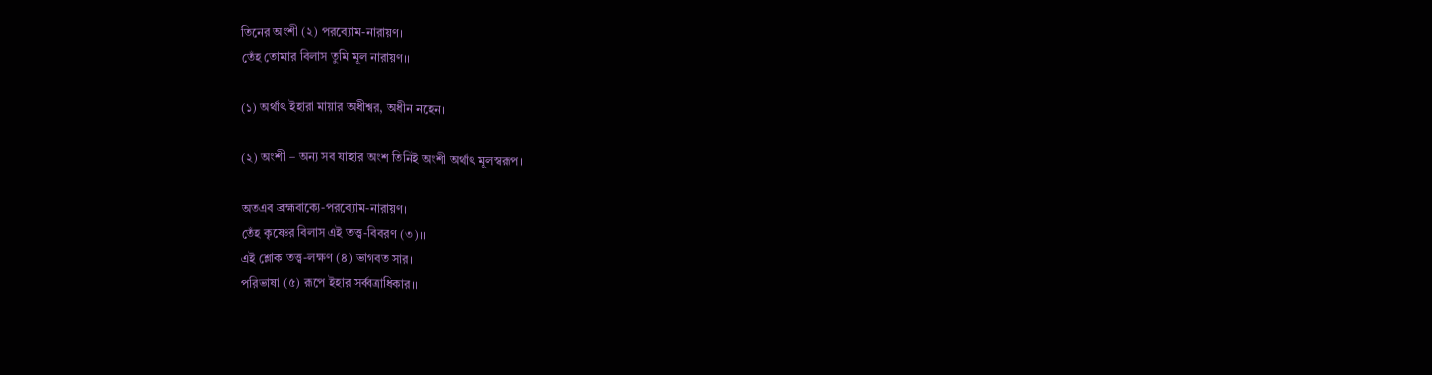তিনের অংশী (২) পরব্যোম-নারায়ণ।
তেঁহ তোমার বিলাস তুমি মূল নারায়ণ।।

(১) অর্থাৎ ইহারা মায়ার অধীশ্বর, অধীন নহেন।

(২) অংশী – অন্য সব যাহার অংশ তিনিই অংশী অর্থাৎ মূলস্বরূপ।

অতএব ব্রহ্মবাক্যে-পরব্যোম-নারায়ণ।
তেঁহ কৃষ্ণের বিলাস এই তত্ত্ব-বিবরণ (৩)।।
এই শ্লোক তত্ত্ব-লক্ষণ (৪) ভাগবত সার।
পরিভাষা (৫) রূপে ইহার সর্ব্বত্রাধিকার।।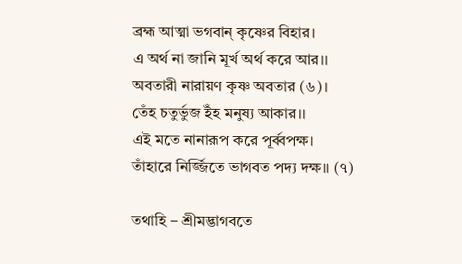ব্রহ্ম আত্মা ভগবান্‌ কৃষ্ণের বিহার।
এ অর্থ না জানি মূর্খ অর্থ করে আর।।
অবতারী নারায়ণ কৃষ্ণ অবতার (৬)।
তেঁহ চতুর্ভুজ ইঁহ মনুষ্য আকার।।
এই মতে নানারূপ করে পূর্ব্বপক্ষ।
তাঁহারে নির্জ্জিতে ভাগবত পদ্য দক্ষ।। (৭)

তথাহি – শ্রীমদ্ভাগবতে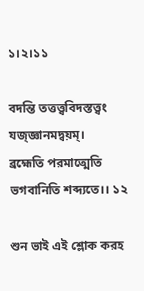১।২।১১

বদন্তি তত্তত্ত্ববিদস্তত্ত্বং যজ্‌জ্ঞানমদ্বয়ম্।
ব্রহ্মেতি পরমাত্মেতি ভগবানিতি শব্দ্যতে।। ১২

শুন ভাই এই শ্লোক করহ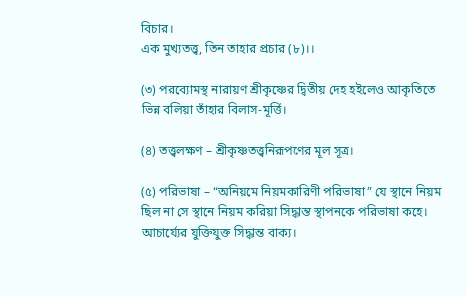বিচার।
এক মুখ্যতত্ত্ব, তিন তাহার প্রচার (৮)।।

(৩) পরব্যোমস্থ নারায়ণ শ্রীকৃষ্ণের দ্বিতীয় দেহ হইলেও আকৃতিতে ভিন্ন বলিয়া তাঁহার বিলাস-মূর্ত্তি।

(৪) তত্ত্বলক্ষণ – শ্রীকৃষ্ণতত্ত্বনিরূপণের মূল সূত্র।

(৫) পরিভাষা – “অনিয়মে নিয়মকারিণী পরিভাষা” যে স্থানে নিয়ম ছিল না সে স্থানে নিয়ম করিয়া সিদ্ধান্ত স্থাপনকে পরিভাষা কহে। আচার্য্যের যুক্তিযুক্ত সিদ্ধান্ত বাক্য।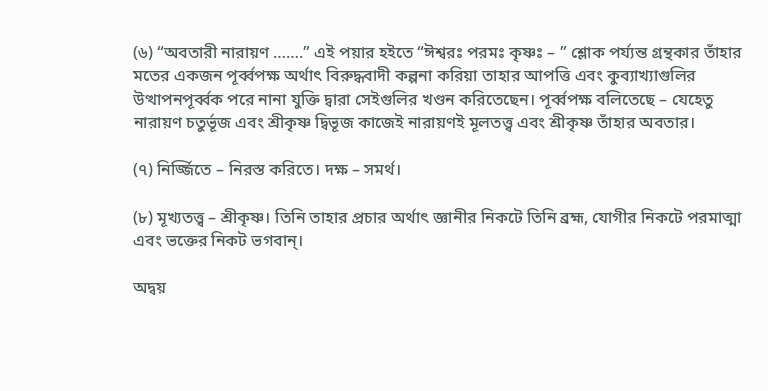(৬) “অবতারী নারায়ণ …….” এই পয়ার হইতে “ঈশ্বরঃ পরমঃ কৃষ্ণঃ – ” শ্লোক পর্য্যন্ত গ্রন্থকার তাঁহার মতের একজন পূর্ব্বপক্ষ অর্থাৎ বিরুদ্ধবাদী কল্পনা করিয়া তাহার আপত্তি এবং কুব্যাখ্যাগুলির উত্থাপনপূর্ব্বক পরে নানা যুক্তি দ্বারা সেইগুলির খণ্ডন করিতেছেন। পূর্ব্বপক্ষ বলিতেছে – যেহেতু নারায়ণ চতুর্ভূজ এবং শ্রীকৃষ্ণ দ্বিভূজ কাজেই নারায়ণই মূলতত্ত্ব এবং শ্রীকৃষ্ণ তাঁহার অবতার।

(৭) নির্জ্জিতে – নিরস্ত করিতে। দক্ষ – সমর্থ।

(৮) মূখ্যতত্ত্ব – শ্রীকৃষ্ণ। তিনি তাহার প্রচার অর্থাৎ জ্ঞানীর নিকটে তিনি ব্রহ্ম, যোগীর নিকটে পরমাত্মা এবং ভক্তের নিকট ভগবান্‌।

অদ্বয়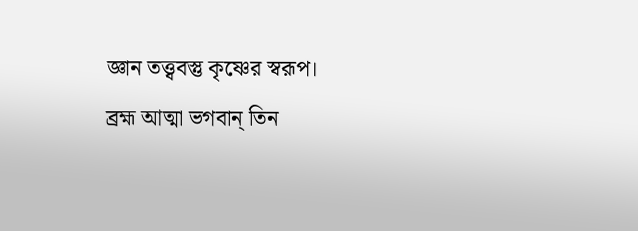জ্ঞান তত্ত্ববস্তু কৃষ্ণের স্বরূপ।
ব্রহ্ম আত্মা ভগবান্‌ তিন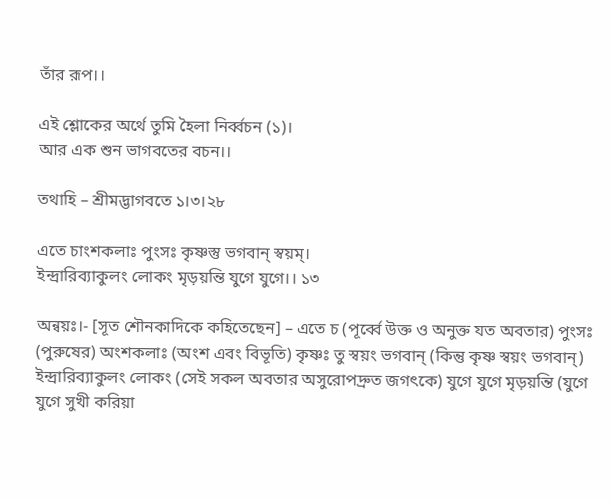তাঁর রূপ।।

এই শ্লোকের অর্থে তুমি হৈলা নির্ব্বচন (১)।
আর এক শুন ভাগবতের বচন।।

তথাহি – শ্রীমদ্ভাগবতে ১।৩।২৮

এতে চাংশকলাঃ পুংসঃ কৃষ্ণস্তু ভগবান্‌ স্বয়ম্‌।
ইন্দ্রারিব্যাকুলং লোকং মৃড়য়ন্তি যুগে যুগে।। ১৩

অন্বয়ঃ।- [সূত শৌনকাদিকে কহিতেছেন] – এতে চ (পূর্ব্বে উক্ত ও অনুক্ত যত অবতার) পুংসঃ (পুরুষের) অংশকলাঃ (অংশ এবং বিভূতি) কৃষ্ণঃ তু স্বয়ং ভগবান্‌ (কিন্তু কৃষ্ণ স্বয়ং ভগবান্‌) ইন্দ্রারিব্যাকুলং লোকং (সেই সকল অবতার অসুরোপদ্রুত জগৎকে) যুগে যুগে মৃড়য়ন্তি (যুগে যুগে সুখী করিয়া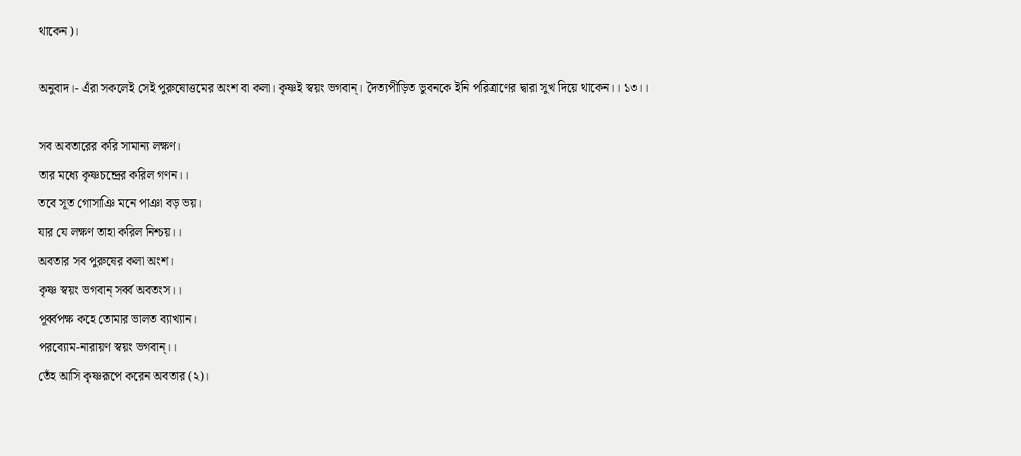থাকেন)।

অনুবাদ।- এঁরা সকলেই সেই পুরুষোত্তমের অংশ বা কলা। কৃষ্ণই স্বয়ং ভগবান্‌। দৈত্যপীড়িত ভুবনকে ইনি পরিত্রাণের দ্বারা সুখ দিয়ে থাকেন।। ১৩।।

সব অবতারের করি সামান্য লক্ষণ।
তার মধ্যে কৃষ্ণচন্দ্রের করিল গণন।।
তবে সূত গোসাঞি মনে পাঞা বড় ভয়।
যার যে লক্ষণ তাহা করিল নিশ্চয়।।
অবতার সব পুরুষের কলা অংশ।
কৃষ্ণ স্বয়ং ভগবান্‌ সর্ব্ব অবতংস।।
পূর্ব্বপক্ষ কহে তোমার ভালত ব্যাখ্যান।
পরব্যোম-নারায়ণ স্বয়ং ভগবান্।।
তেঁহ আসি কৃষ্ণরূপে করেন অবতার (২)।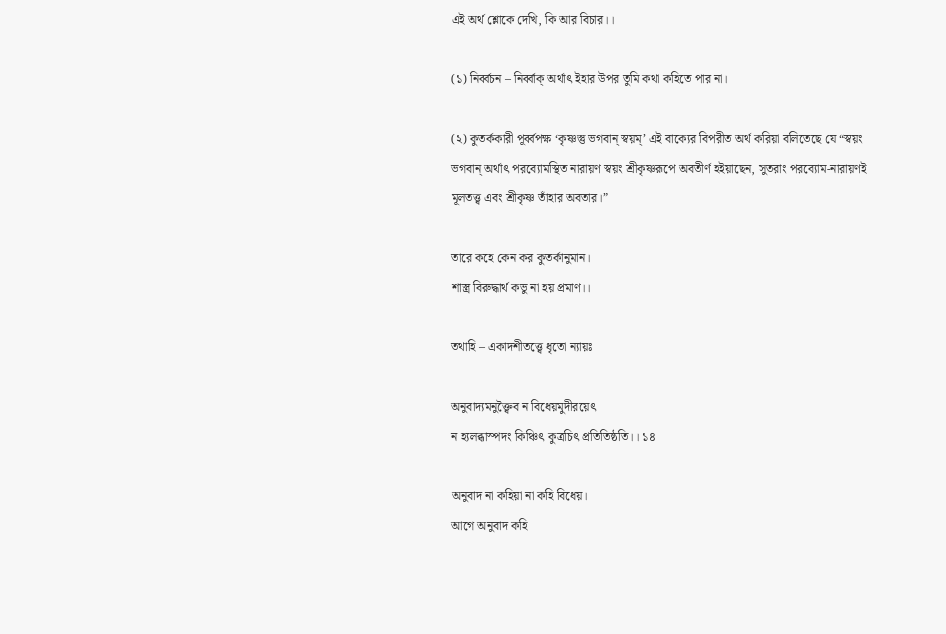এই অর্থ শ্লোকে দেখি, কি আর বিচার।।

(১) নির্ব্বচন – নির্ব্বাক্‌ অর্থাৎ ইহার উপর তুমি কথা কহিতে পার না।

(২) কুতর্ককারী পূর্ব্বপক্ষ ‘কৃষ্ণস্তু ভগবান্‌ স্বয়ম্‌’ এই বাক্যের বিপরীত অর্থ করিয়া বলিতেছে যে “স্বয়ং ভগবান্‌ অর্থাৎ পরব্যোমস্থিত নারায়ণ স্বয়ং শ্রীকৃষ্ণরূপে অবতীর্ণ হইয়াছেন, সুতরাং পরব্যোম-নারায়ণই মূলতত্ত্ব এবং শ্রীকৃষ্ণ তাঁহার অবতার।”

তারে কহে কেন কর কুতর্কানুমান।
শাস্ত্র বিরুদ্ধার্থ কভু না হয় প্রমাণ।।

তথাহি – একাদশীতত্ত্বে ধৃতো ন্যায়ঃ

অনুবাদ্যমনুক্ত্বৈব ন বিধেয়মুদীরয়েৎ
ন হ্যলব্ধাস্পদং কিঞ্চিৎ কুত্রচিৎ প্রতিতিষ্ঠতি।। ১৪

অনুবাদ না কহিয়া না কহি বিধেয়।
আগে অনুবাদ কহি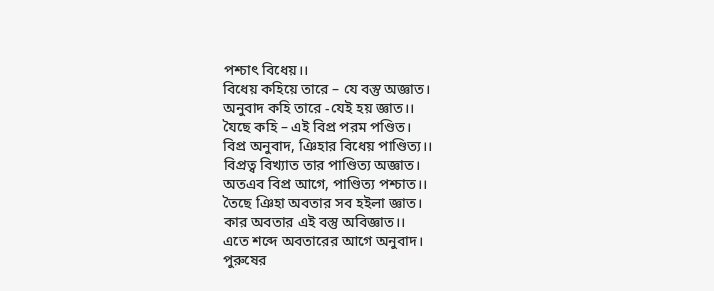পশ্চাৎ বিধেয়।।
বিধেয় কহিয়ে তারে – যে বস্তু অজ্ঞাত।
অনুবাদ কহি তারে -যেই হয় জ্ঞাত।।
যৈছে কহি – এই বিপ্র পরম পণ্ডিত।
বিপ্র অনুবাদ, ঞিহার বিধেয় পাণ্ডিত্য।।
বিপ্রত্ব বিখ্যাত তার পাণ্ডিত্য অজ্ঞাত।
অতএব বিপ্র আগে, পাণ্ডিত্য পশ্চাত।।
তৈছে ঞিহা অবতার সব হইলা জ্ঞাত।
কার অবতার এই বস্তু অবিজ্ঞাত।।
এতে শব্দে অবতারের আগে অনুবাদ।
পুরুষের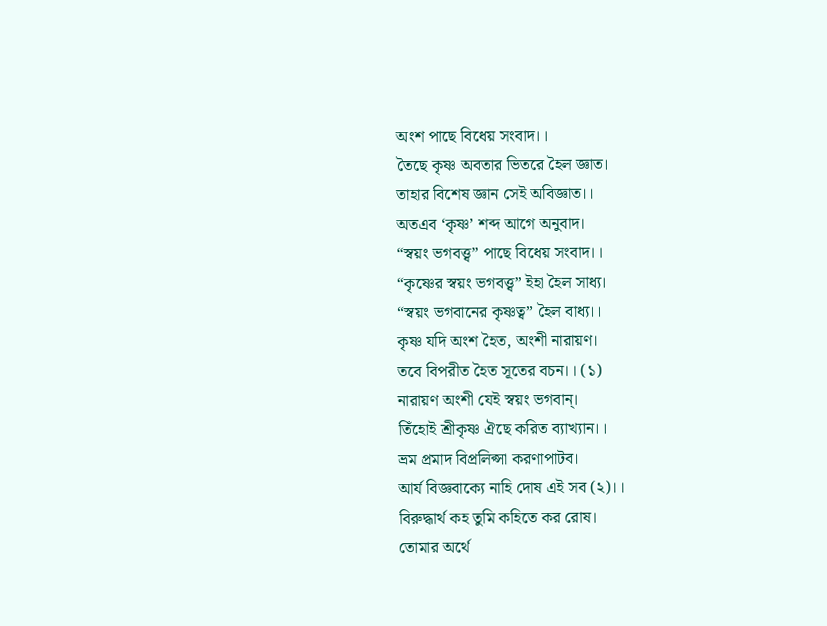অংশ পাছে বিধেয় সংবাদ।।
তৈছে কৃষ্ণ অবতার ভিতরে হৈল জ্ঞাত।
তাহার বিশেষ জ্ঞান সেই অবিজ্ঞাত।।
অতএব ‘কৃষ্ণ’ শব্দ আগে অনুবাদ।
“স্বয়ং ভগবত্ত্ব” পাছে বিধেয় সংবাদ।।
“কৃষ্ণের স্বয়ং ভগবত্ত্ব” ইহা হৈল সাধ্য।
“স্বয়ং ভগবানের কৃষ্ণত্ব” হৈল বাধ্য।।
কৃষ্ণ যদি অংশ হৈত, অংশী নারায়ণ।
তবে বিপরীত হৈত সূতের বচন।। (১)
নারায়ণ অংশী যেই স্বয়ং ভগবান্‌।
তিঁহোই শ্রীকৃষ্ণ ঐছে করিত ব্যাখ্যান।।
ভ্রম প্রমাদ বিপ্রলিপ্সা করণাপাটব।
আর্য বিজ্ঞবাক্যে নাহি দোষ এই সব (২)।।
বিরুদ্ধার্থ কহ তুমি কহিতে কর রোষ।
তোমার অর্থে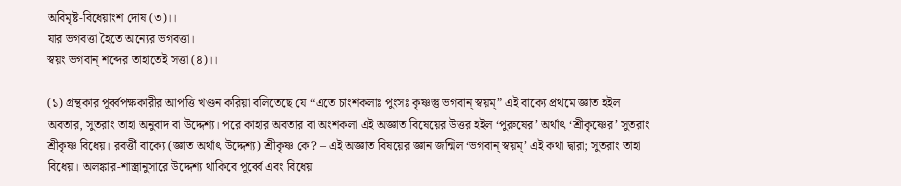অবিমৃষ্ট-বিধেয়াংশ দোষ (৩)।।
যার ভগবত্তা হৈতে অন্যের ভগবত্তা।
স্বয়ং ভগবান্‌ শব্দের তাহাতেই সত্তা (৪)।।

(১) গ্রন্থকার পূর্ব্বপক্ষকারীর আপত্তি খণ্ডন করিয়া বলিতেছে যে “এতে চাংশকলাঃ পুংসঃ কৃষ্ণস্তু ভগবান্‌ স্বয়ম্‌” এই বাক্যে প্রথমে জ্ঞাত হইল অবতার, সুতরাং তাহা অনুবাদ বা উদ্দেশ্য। পরে কাহার অবতার বা অংশকলা এই অজ্ঞাত বিষেয়ের উত্তর হইল ‘পুরুষের’ অর্থাৎ ‘শ্রীকৃষ্ণের’ সুতরাং শ্রীকৃষ্ণ বিধেয়। রবর্ত্তী বাক্যে (জ্ঞাত অর্থাৎ উদ্দেশ্য) শ্রীকৃষ্ণ কে? – এই অজ্ঞাত বিষয়ের জ্ঞান জন্মিল ‘ভগবান্‌ স্বয়ম্‌’ এই কথা দ্বারা; সুতরাং তাহা বিধেয়। অলঙ্কার-শাস্ত্রানুসারে উদ্দেশ্য থাকিবে পূর্ব্বে এবং বিধেয়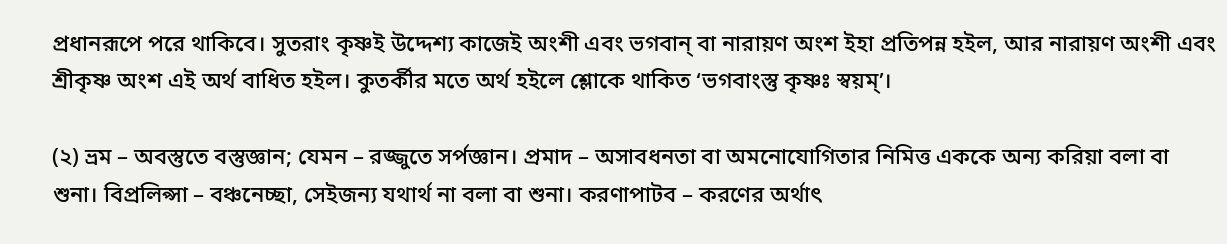প্রধানরূপে পরে থাকিবে। সুতরাং কৃষ্ণই উদ্দেশ্য কাজেই অংশী এবং ভগবান্‌ বা নারায়ণ অংশ ইহা প্রতিপন্ন হইল, আর নারায়ণ অংশী এবং শ্রীকৃষ্ণ অংশ এই অর্থ বাধিত হইল। কুতর্কীর মতে অর্থ হইলে শ্লোকে থাকিত ‘ভগবাংস্তু কৃষ্ণঃ স্বয়ম্‌’।

(২) ভ্রম – অবস্তুতে বস্তুজ্ঞান; যেমন – রজ্জুতে সর্পজ্ঞান। প্রমাদ – অসাবধনতা বা অমনোযোগিতার নিমিত্ত এককে অন্য করিয়া বলা বা শুনা। বিপ্রলিপ্সা – বঞ্চনেচ্ছা, সেইজন্য যথার্থ না বলা বা শুনা। করণাপাটব – করণের অর্থাৎ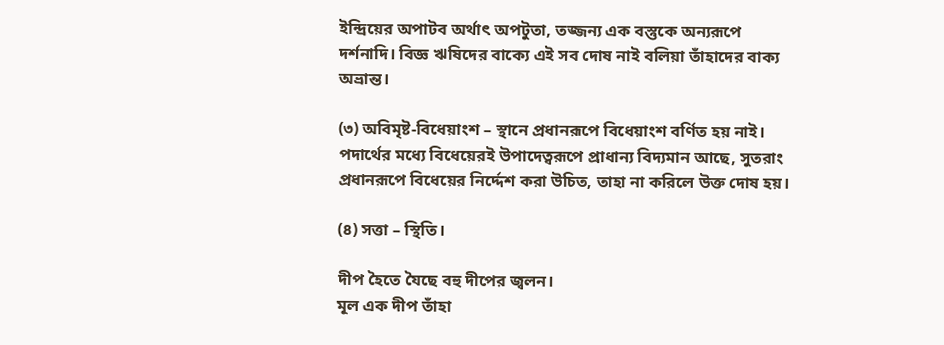ইন্দ্রিয়ের অপাটব অর্থাৎ অপটুতা, তজ্জন্য এক বস্তুকে অন্যরূপে দর্শনাদি। বিজ্ঞ ঋষিদের বাক্যে এই সব দোষ নাই বলিয়া তাঁহাদের বাক্য অভ্রান্ত।

(৩) অবিমৃষ্ট-বিধেয়াংশ – স্থানে প্রধানরূপে বিধেয়াংশ বর্ণিত হয় নাই। পদার্থের মধ্যে বিধেয়েরই উপাদেত্বরূপে প্রাধান্য বিদ্যমান আছে, সুতরাং প্রধানরূপে বিধেয়ের নির্দ্দেশ করা উচিত, তাহা না করিলে উক্ত দোষ হয়।

(৪) সত্তা – স্থিতি।

দীপ হৈতে যৈছে বহু দীপের জ্বলন।
মূল এক দীপ তাঁহা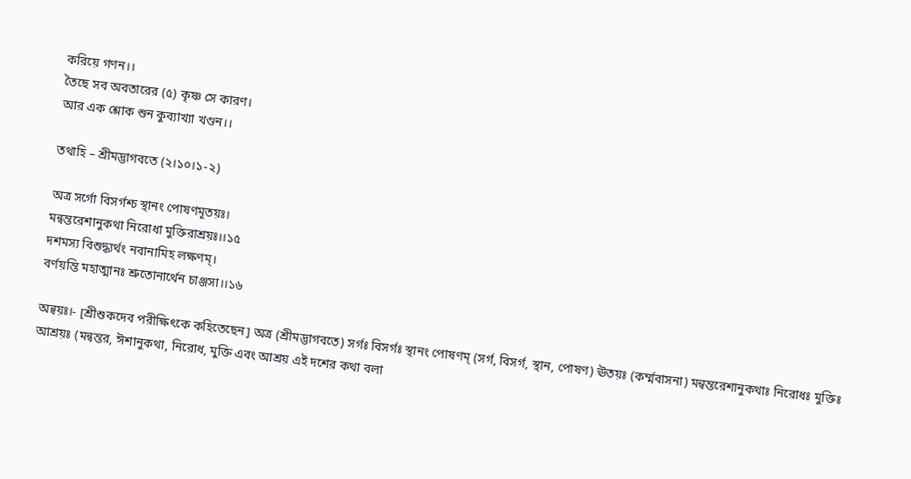করিয়ে গণন।।
তৈছে সব অবতারের (৫) কৃষ্ণ সে কারণ।
আর এক শ্লোক শুন কুব্যাখ্যা খণ্ডন।।

তথাহি – শ্রীমদ্ভাগবতে (২।১০।১-২)

অত্র সর্গো বিসর্গশ্চ স্থানং পোষণমূতয়ঃ।
মন্বন্তরেশানুকথা নিরোধা মুক্তিরাশ্রয়ঃ।।১৫
দশমস্য বিশুদ্ধ্যর্থং নবানামিহ লক্ষণম্‌।
বর্ণয়ন্তি মহাত্মানঃ শ্রুতোনার্থেন চাঞ্জসা।।১৬

অন্বয়ঃ।- [শ্রীশুকদেব পরীক্ষিৎকে কহিতেছেন] অত্র (শ্রীমদ্ভাগবতে) সর্গঃ বিসর্গঃ স্থানং পোষণম্‌ (সর্গ, বিসর্গ, স্থান, পোষণ‌) ঊতয়ঃ (কর্ম্মবাসনা) মন্বন্তরেশানুকথাঃ নিরোধঃ মুক্তিঃ আশ্রয়ঃ (মন্বন্তর, ঈশানুকথা, নিরোধ, মুক্তি এবং আশ্রয় এই দশের কথা বলা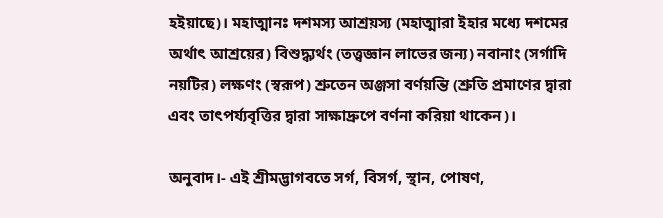হইয়াছে)। মহাত্মানঃ দশমস্য আশ্রয়স্য (মহাত্মারা ইহার মধ্যে দশমের অর্থাৎ আশ্রয়ের) বিশুদ্ধ্যর্থং (তত্ত্বজ্ঞান লাভের জন্য) নবানাং (সর্গাদি নয়টির) লক্ষণং (স্বরূপ) শ্রুতেন অঞ্জসা বর্ণয়ন্তি (শ্রুতি প্রমাণের দ্বারা এবং তাৎপর্য্যবৃত্তির দ্বারা সাক্ষাদ্রুপে বর্ণনা করিয়া থাকেন)।

অনুবাদ।- এই শ্রীমদ্ভাগবতে সর্গ, বিসর্গ, স্থান, পোষণ,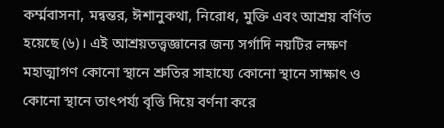কর্ম্মবাসনা, মন্বন্তর, ঈশানুকথা, নিরোধ, মুক্তি এবং আশ্রয় বর্ণিত হয়েছে (৬)। এই আশ্রয়তত্ত্বজ্ঞানের জন্য সর্গাদি নয়টির লক্ষণ মহাত্মাগণ কোনো স্থানে শ্রুতির সাহায্যে কোনো স্থানে সাক্ষাৎ ও কোনো স্থানে তাৎপর্য্য বৃত্তি দিয়ে বর্ণনা করে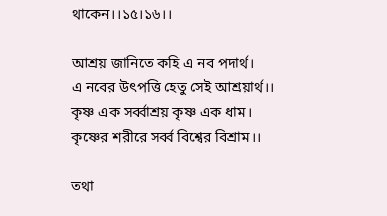থাকেন।।১৫।১৬।।

আশ্রয় জানিতে কহি এ নব পদার্থ।
এ নবের উৎপত্তি হেতু সেই আশ্রয়ার্থ।।
কৃষ্ণ এক সর্ব্বাশ্রয় কৃষ্ণ এক ধাম।
কৃষ্ণের শরীরে সর্ব্ব বিশ্বের বিশ্রাম।।

তথা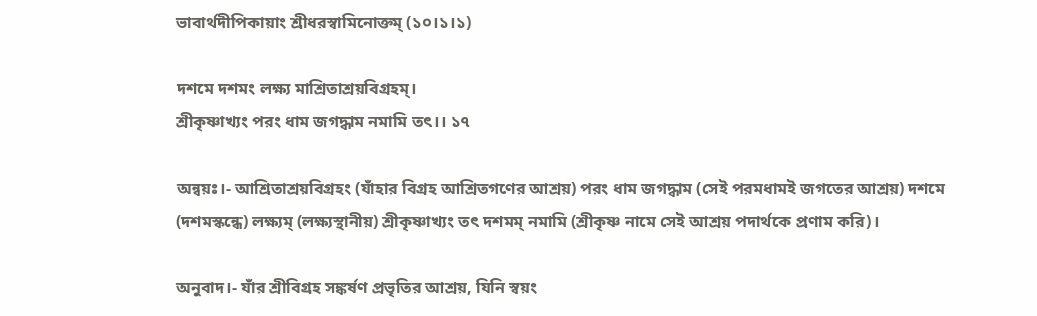ভাবার্থদীপিকায়াং শ্রীধরস্বামিনোক্তম্‌ (১০।১।১)

দশমে দশমং লক্ষ্য মাশ্রিতাশ্রয়বিগ্রহম্‌।
শ্রীকৃষ্ণাখ্যং পরং ধাম জগদ্ধাম নমামি তৎ।। ১৭

অন্বয়ঃ।- আশ্রিতাশ্রয়বিগ্রহং (যাঁহার বিগ্রহ আশ্রিতগণের আশ্রয়) পরং ধাম জগদ্ধাম (সেই পরমধামই জগতের আশ্রয়) দশমে (দশমস্কন্ধে) লক্ষ্যম্‌ (লক্ষ্যস্থানীয়) শ্রীকৃষ্ণাখ্যং তৎ দশমম্‌ নমামি (শ্রীকৃষ্ণ নামে সেই আশ্রয় পদার্থকে প্রণাম করি)।

অনুবাদ।- যাঁর শ্রীবিগ্রহ সঙ্কর্ষণ প্রভৃতির আশ্রয়, যিনি স্বয়ং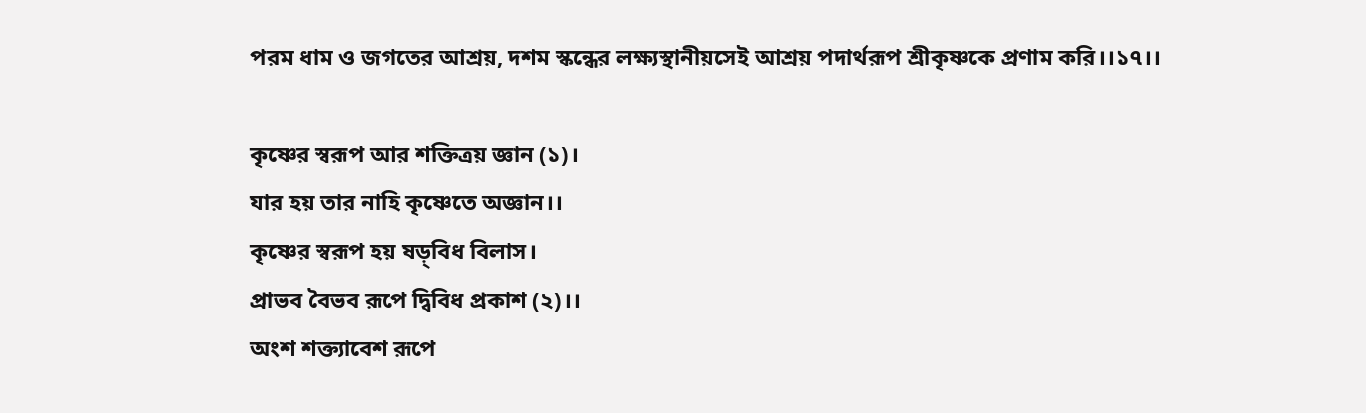পরম ধাম ও জগতের আশ্রয়, দশম স্কন্ধের লক্ষ্যস্থানীয়সেই আশ্রয় পদার্থরূপ শ্রীকৃষ্ণকে প্রণাম করি।।১৭।।

কৃষ্ণের স্বরূপ আর শক্তিত্রয় জ্ঞান (১)।
যার হয় তার নাহি কৃষ্ণেতে অজ্ঞান।।
কৃষ্ণের স্বরূপ হয় ষড়্‌বিধ বিলাস।
প্রাভব বৈভব রূপে দ্বিবিধ প্রকাশ (২)।।
অংশ শক্ত্যাবেশ রূপে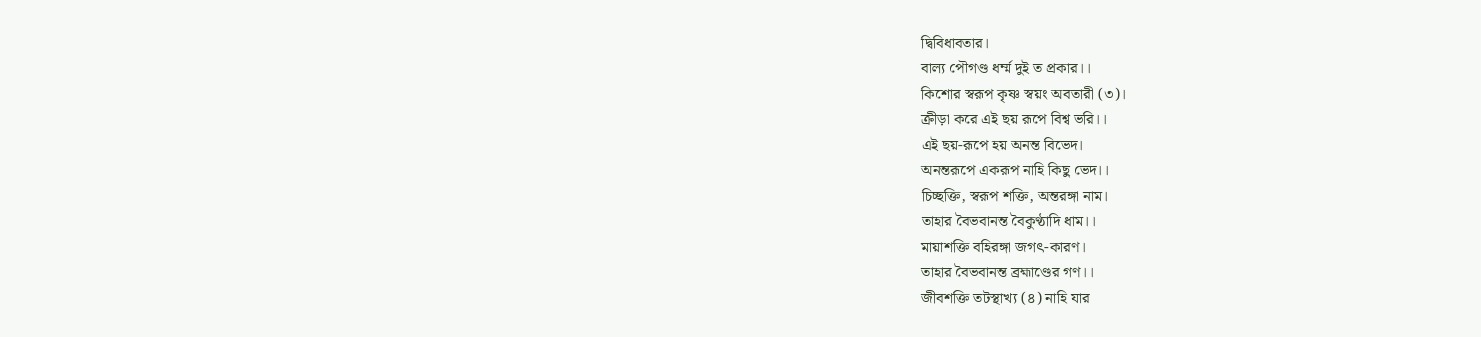দ্বিবিধাবতার।
বাল্য পৌগণ্ড ধর্ম্ম দুই ত প্রকার।।
কিশোর স্বরূপ কৃষ্ণ স্বয়ং অবতারী (৩)।
ক্রীড়া করে এই ছয় রূপে বিশ্ব ভরি।।
এই ছয়-রূপে হয় অনন্ত বিভেদ।
অনন্তরূপে একরূপ নাহি কিছু ভেদ।।
চিচ্ছক্তি, স্বরূপ শক্তি, অন্তরঙ্গা নাম।
তাহার বৈভবানন্ত বৈকুণ্ঠাদি ধাম।।
মায়াশক্তি বহিরঙ্গা জগৎ-কারণ।
তাহার বৈভবানন্ত ব্রহ্মাণ্ডের গণ।।
জীবশক্তি তটস্থাখ্য (৪) নাহি যার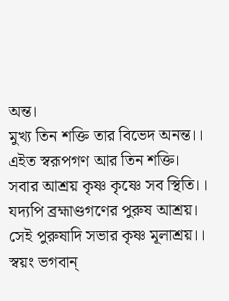অন্ত।
মুখ্য তিন শক্তি তার বিভেদ অনন্ত।।
এইত স্বরূপগণ আর তিন শক্তি।
সবার আশ্রয় কৃষ্ণ কৃষ্ণে সব স্থিতি।।
যদ্যপি ব্রহ্মাণ্ডগণের পুরুষ আশ্রয়।
সেই পুরুষাদি সভার কৃষ্ণ মূলাশ্রয়।।
স্বয়ং ভগবান্‌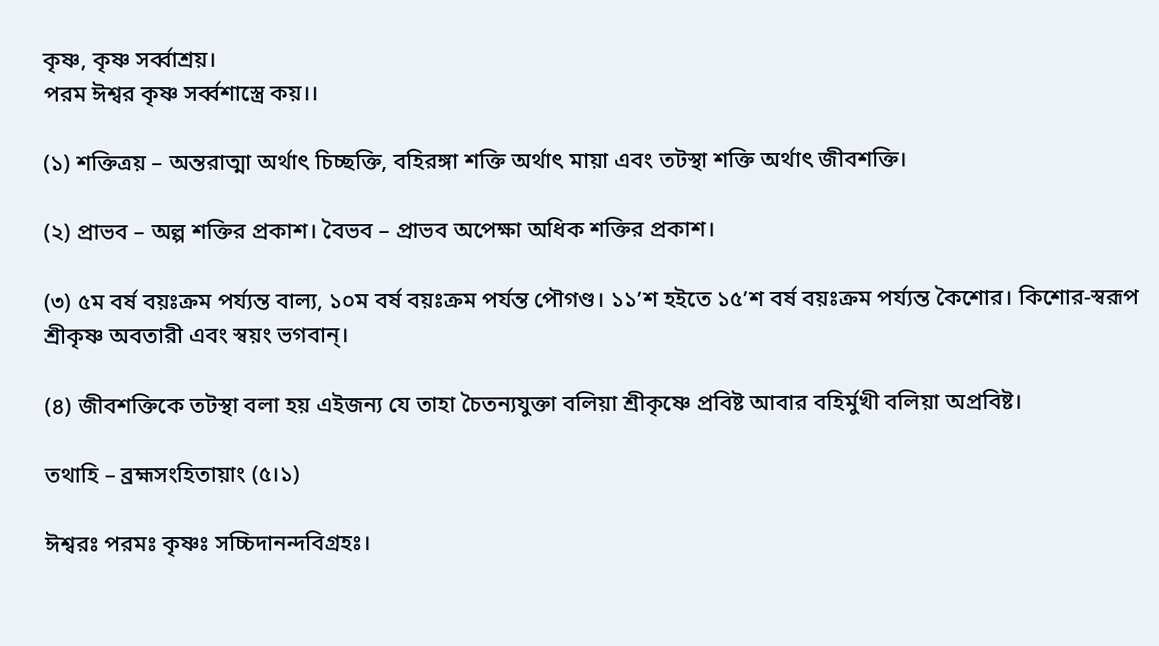কৃষ্ণ, কৃষ্ণ সর্ব্বাশ্রয়।
পরম ঈশ্বর কৃষ্ণ সর্ব্বশাস্ত্রে কয়।।

(১) শক্তিত্রয় – অন্তরাত্মা অর্থাৎ চিচ্ছক্তি, বহিরঙ্গা শক্তি অর্থাৎ মায়া এবং তটস্থা শক্তি অর্থাৎ জীবশক্তি।

(২) প্রাভব – অল্প শক্তির প্রকাশ। বৈভব – প্রাভব অপেক্ষা অধিক শক্তির প্রকাশ।

(৩) ৫ম বর্ষ বয়ঃক্রম পর্য্যন্ত বাল্য, ১০ম বর্ষ বয়ঃক্রম পর্যন্ত পৌগণ্ড। ১১’শ হইতে ১৫’শ বর্ষ বয়ঃক্রম পর্য্যন্ত কৈশোর। কিশোর-স্বরূপ শ্রীকৃষ্ণ অবতারী এবং স্বয়ং ভগবান্।

(৪) জীবশক্তিকে তটস্থা বলা হয় এইজন্য যে তাহা চৈতন্যযুক্তা বলিয়া শ্রীকৃষ্ণে প্রবিষ্ট আবার বহির্মুখী বলিয়া অপ্রবিষ্ট।

তথাহি – ব্রহ্মসংহিতায়াং (৫।১)

ঈশ্বরঃ পরমঃ কৃষ্ণঃ সচ্চিদানন্দবিগ্রহঃ।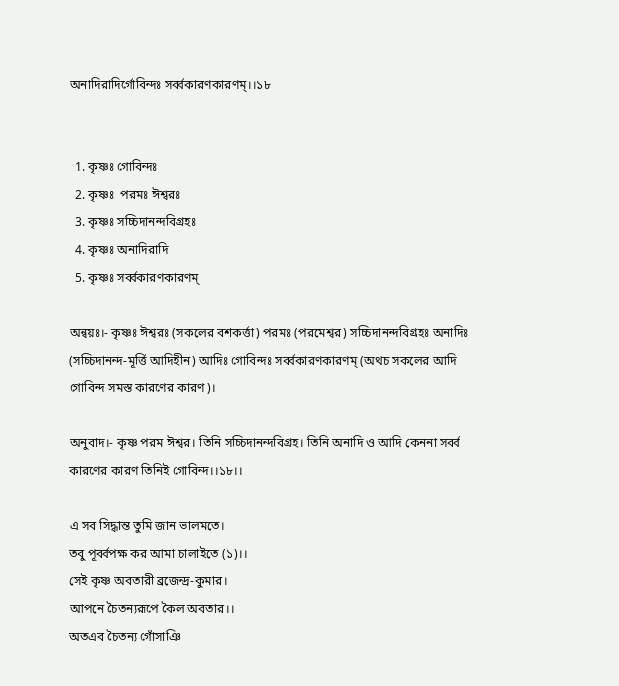অনাদিরাদির্গোবিন্দঃ সর্ব্বকারণকারণম্‌।।১৮


  1. কৃষ্ণঃ গোবিন্দঃ
  2. কৃষ্ণঃ  পরমঃ ঈশ্বরঃ
  3. কৃষ্ণঃ সচ্চিদানন্দবিগ্রহঃ
  4. কৃষ্ণঃ অনাদিরাদি
  5. কৃষ্ণঃ সর্ব্বকারণকারণম্‌

অন্বয়ঃ।- কৃষ্ণঃ ঈশ্বরঃ (সকলের বশকর্ত্তা) পরমঃ (পরমেশ্বর) সচ্চিদানন্দবিগ্রহঃ অনাদিঃ (সচ্চিদানন্দ-মূর্ত্তি আদিহীন) আদিঃ গোবিন্দঃ সর্ব্বকারণকারণম্‌ (অথচ সকলের আদি গোবিন্দ সমস্ত কারণের কারণ)।

অনুবাদ।- কৃষ্ণ পরম ঈশ্বর। তিনি সচ্চিদানন্দবিগ্রহ। তিনি অনাদি ও আদি কেননা সর্ব্ব কারণের কারণ তিনিই গোবিন্দ।।১৮।।

এ সব সিদ্ধান্ত তুমি জান ভালমতে।
তবু পূর্ব্বপক্ষ কর আমা চালাইতে (১)।।
সেই কৃষ্ণ অবতারী ব্রজেন্দ্র-কুমার।
আপনে চৈতন্যরূপে কৈল অবতার।।
অতএব চৈতন্য গোঁসাঞি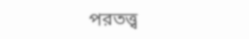পরতত্ত্ব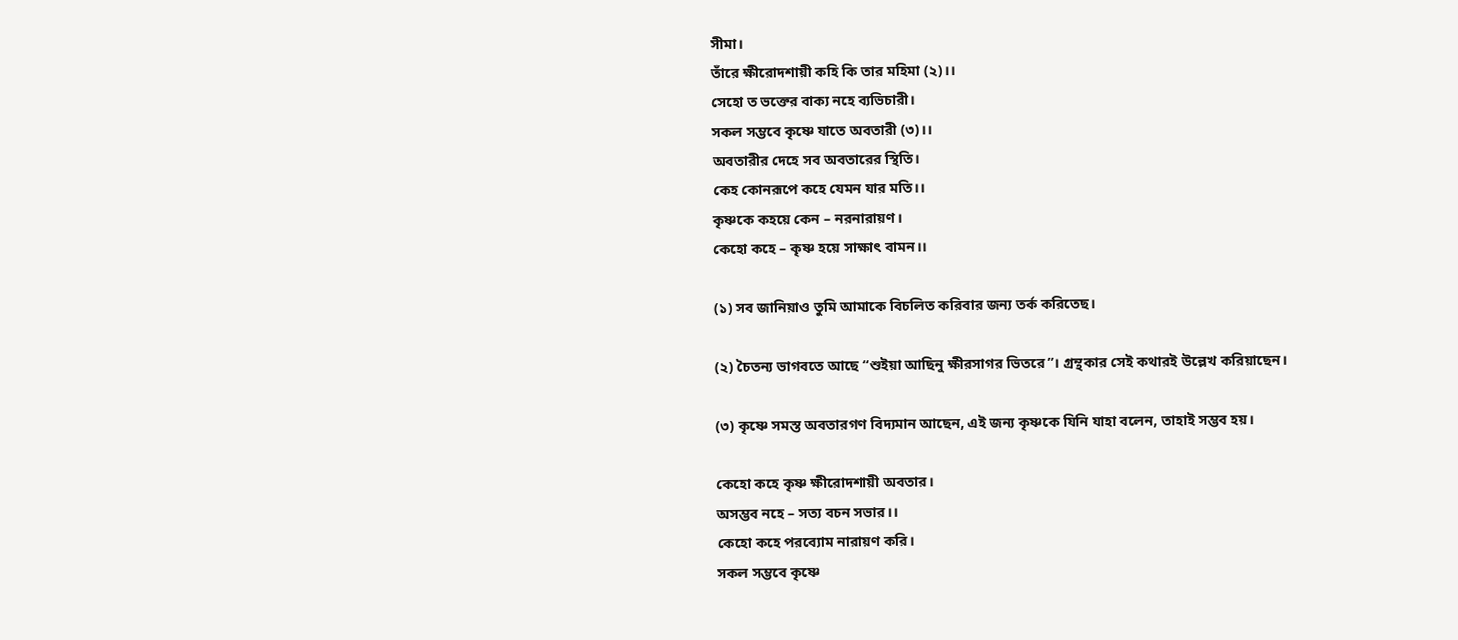সীমা।
তাঁরে ক্ষীরোদশায়ী কহি কি তার মহিমা (২)।।
সেহো ত ভক্তের বাক্য নহে ব্যভিচারী।
সকল সম্ভবে কৃষ্ণে যাতে অবতারী (৩)।।
অবতারীর দেহে সব অবতারের স্থিতি।
কেহ কোনরূপে কহে যেমন যার মতি।।
কৃষ্ণকে কহয়ে কেন – নরনারায়ণ।
কেহো কহে – কৃষ্ণ হয়ে সাক্ষাৎ বামন।।

(১) সব জানিয়াও তুমি আমাকে বিচলিত করিবার জন্য তর্ক করিতেছ।

(২) চৈতন্য ভাগবতে আছে “শুইয়া আছিনু ক্ষীরসাগর ভিতরে”। গ্রন্থকার সেই কথারই উল্লেখ করিয়াছেন।

(৩) কৃষ্ণে সমস্ত অবতারগণ বিদ্যমান আছেন, এই জন্য কৃষ্ণকে যিনি যাহা বলেন, তাহাই সম্ভব হয়।

কেহো কহে কৃষ্ণ ক্ষীরোদশায়ী অবতার।
অসম্ভব নহে – সত্য বচন সভার।।
কেহো কহে পরব্যোম নারায়ণ করি।
সকল সম্ভবে কৃষ্ণে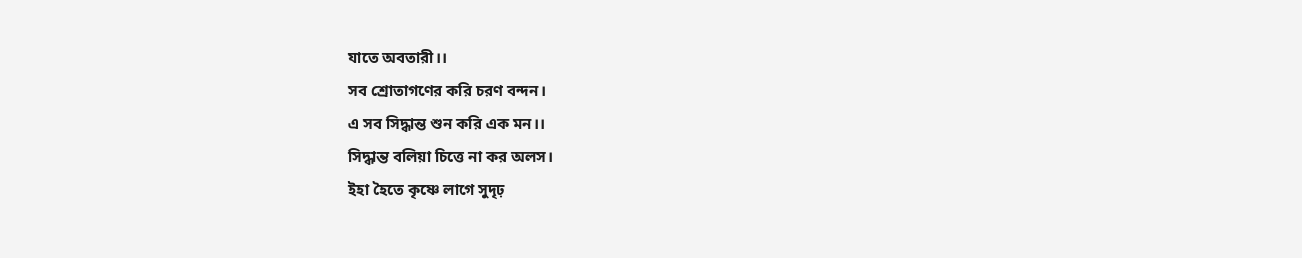যাতে অবতারী।।
সব শ্রোতাগণের করি চরণ বন্দন।
এ সব সিদ্ধান্ত শুন করি এক মন।।
সিদ্ধান্ত বলিয়া চিত্তে না কর অলস।
ইহা হৈতে কৃষ্ণে লাগে সুদৃঢ়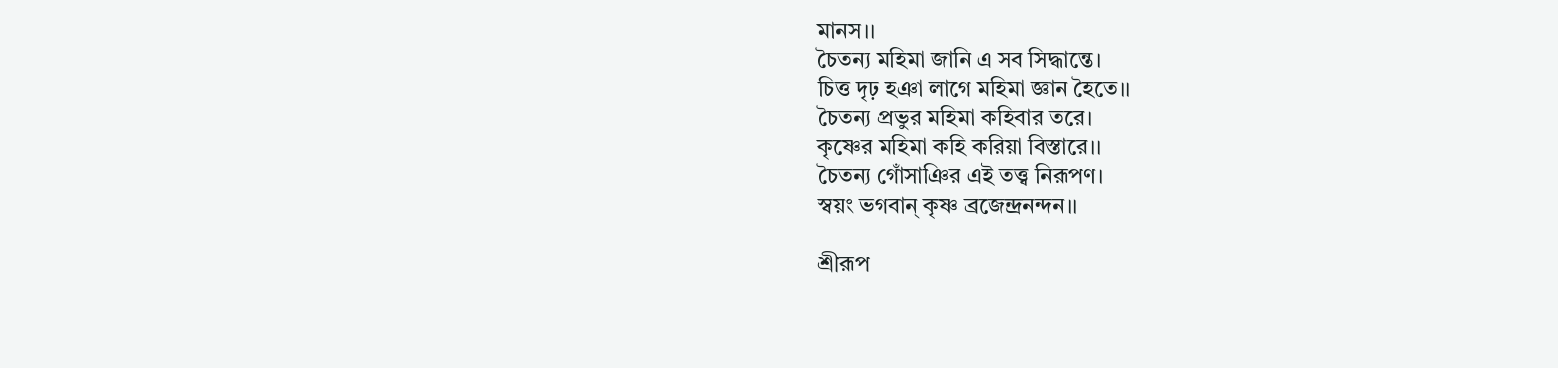মানস।।
চৈতন্য মহিমা জানি এ সব সিদ্ধান্তে।
চিত্ত দৃঢ় হঞা লাগে মহিমা জ্ঞান হৈতে।।
চৈতন্য প্রভুর মহিমা কহিবার তরে।
কৃষ্ণের মহিমা কহি করিয়া বিস্তারে।।
চৈতন্য গোঁসাঞির এই তত্ত্ব নিরূপণ।
স্বয়ং ভগবান্‌ কৃষ্ণ ব্রজেন্দ্রনন্দন।।

শ্রীরূপ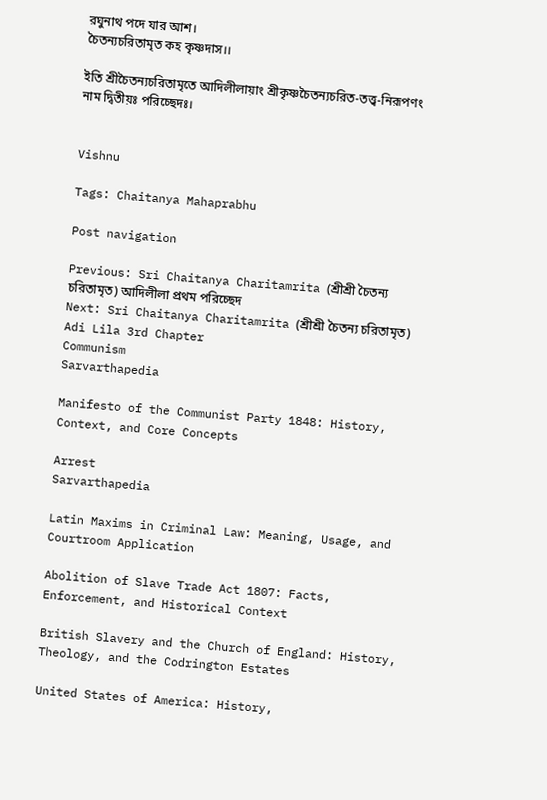রঘুনাথ পদে যার আশ।
চৈতন্যচরিতামৃত কহ কৃষ্ণদাস।।

ইতি শ্রীচৈতন্যচরিতামৃতে আদিলীলায়াং শ্রীকৃষ্ণচৈতন্যচরিত-তত্ত্ব-নিরূপণং নাম দ্বিতীয়ঃ পরিচ্ছেদঃ।


Vishnu

Tags: Chaitanya Mahaprabhu

Post navigation

Previous: Sri Chaitanya Charitamrita (শ্রীশ্রী চৈতন্য চরিতামৃত) আদিলীলা প্রথম পরিচ্ছেদ
Next: Sri Chaitanya Charitamrita (শ্রীশ্রী চৈতন্য চরিতামৃত) Adi Lila 3rd Chapter
Communism
Sarvarthapedia

Manifesto of the Communist Party 1848: History, Context, and Core Concepts

Arrest
Sarvarthapedia

Latin Maxims in Criminal Law: Meaning, Usage, and Courtroom Application

Abolition of Slave Trade Act 1807: Facts, Enforcement, and Historical Context

British Slavery and the Church of England: History, Theology, and the Codrington Estates

United States of America: History,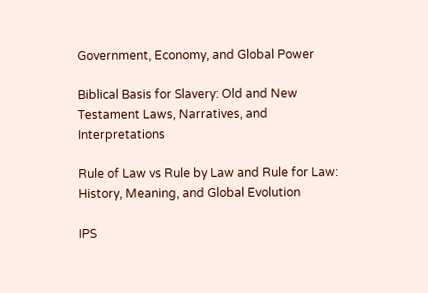Government, Economy, and Global Power

Biblical Basis for Slavery: Old and New Testament Laws, Narratives, and Interpretations

Rule of Law vs Rule by Law and Rule for Law: History, Meaning, and Global Evolution

IPS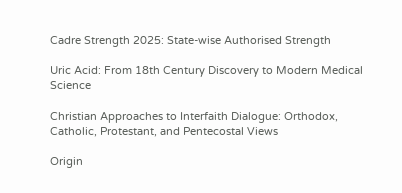Cadre Strength 2025: State-wise Authorised Strength

Uric Acid: From 18th Century Discovery to Modern Medical Science

Christian Approaches to Interfaith Dialogue: Orthodox, Catholic, Protestant, and Pentecostal Views

Origin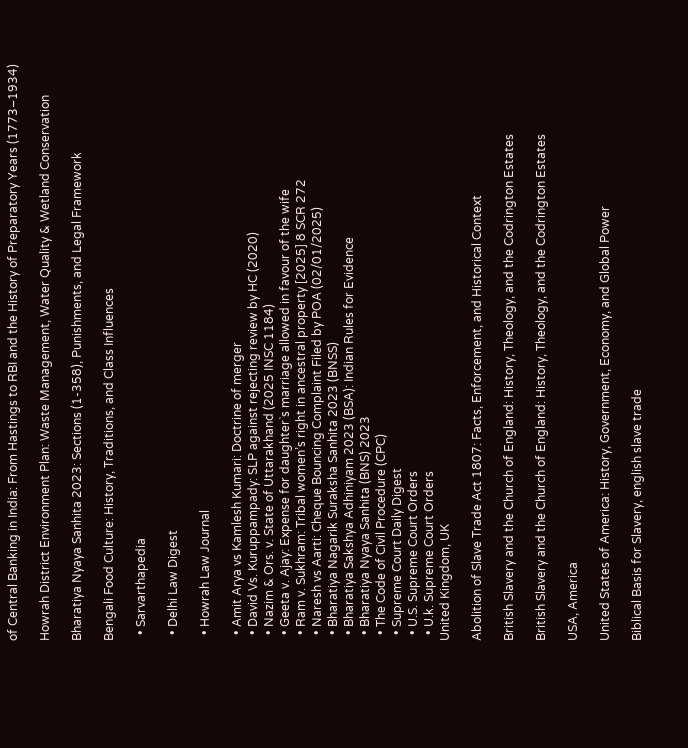of Central Banking in India: From Hastings to RBI and the History of Preparatory Years (1773–1934)

Howrah District Environment Plan: Waste Management, Water Quality & Wetland Conservation

Bharatiya Nyaya Sanhita 2023: Sections (1-358), Punishments, and Legal Framework

Bengali Food Culture: History, Traditions, and Class Influences

  • Sarvarthapedia

  • Delhi Law Digest

  • Howrah Law Journal

  • Amit Arya vs Kamlesh Kumari: Doctrine of merger
  • David Vs. Kuruppampady: SLP against rejecting review by HC (2020)
  • Nazim & Ors. v. State of Uttarakhand (2025 INSC 1184)
  • Geeta v. Ajay: Expense for daughter`s marriage allowed in favour of the wife
  • Ram v. Sukhram: Tribal women’s right in ancestral property [2025] 8 SCR 272
  • Naresh vs Aarti: Cheque Bouncing Complaint Filed by POA (02/01/2025)
  • Bharatiya Nagarik Suraksha Sanhita 2023 (BNSS)
  • Bharatiya Sakshya Adhiniyam 2023 (BSA): Indian Rules for Evidence
  • Bharatiya Nyaya Sanhita (BNS) 2023
  • The Code of Civil Procedure (CPC)
  • Supreme Court Daily Digest
  • U.S. Supreme Court Orders
  • U.k. Supreme Court Orders
United Kingdom, UK

Abolition of Slave Trade Act 1807: Facts, Enforcement, and Historical Context

British Slavery and the Church of England: History, Theology, and the Codrington Estates

British Slavery and the Church of England: History, Theology, and the Codrington Estates

USA, America

United States of America: History, Government, Economy, and Global Power

Biblical Basis for Slavery, english slave trade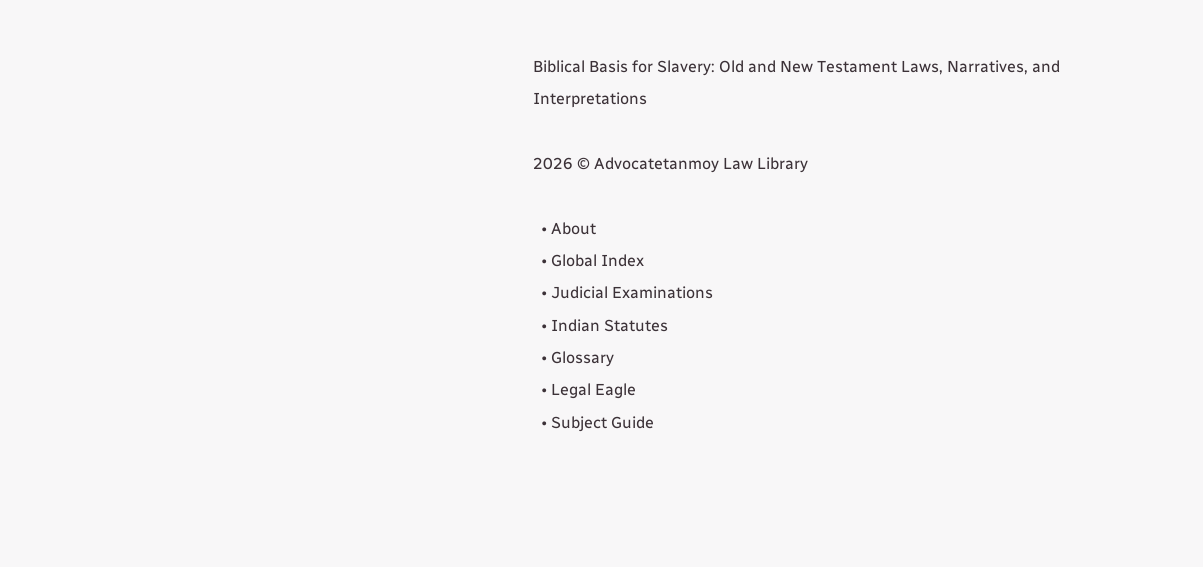Biblical Basis for Slavery: Old and New Testament Laws, Narratives, and Interpretations

2026 © Advocatetanmoy Law Library

  • About
  • Global Index
  • Judicial Examinations
  • Indian Statutes
  • Glossary
  • Legal Eagle
  • Subject Guide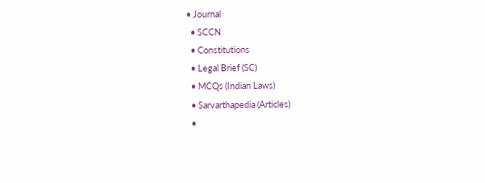• Journal
  • SCCN
  • Constitutions
  • Legal Brief (SC)
  • MCQs (Indian Laws)
  • Sarvarthapedia (Articles)
  •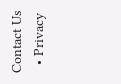Contact Us
  • Privacy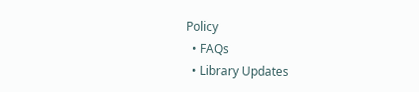Policy
  • FAQs
  • Library Updates